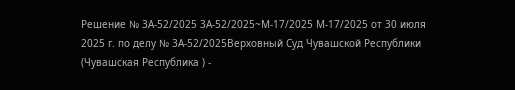Решение № 3А-52/2025 3А-52/2025~М-17/2025 М-17/2025 от 30 июля 2025 г. по делу № 3А-52/2025Верховный Суд Чувашской Республики (Чувашская Республика ) -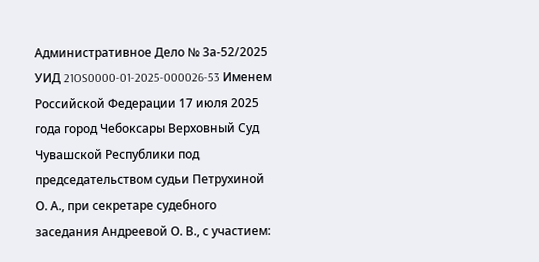Административное Дело № 3а-52/2025 УИД 21OS0000-01-2025-000026-53 Именем Российской Федерации 17 июля 2025 года город Чебоксары Верховный Суд Чувашской Республики под председательством судьи Петрухиной О. А., при секретаре судебного заседания Андреевой О. В., с участием: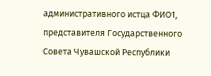административного истца ФИО1, представителя Государственного Совета Чувашской Республики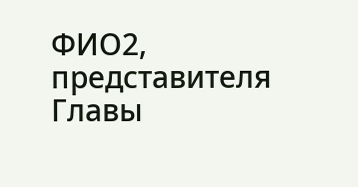ФИО2, представителя Главы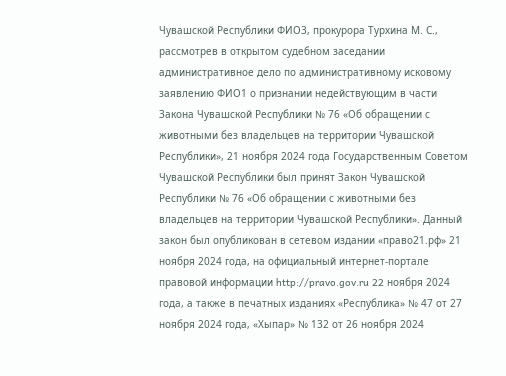Чувашской Республики ФИО3, прокурора Турхина М. С., рассмотрев в открытом судебном заседании административное дело по административному исковому заявлению ФИО1 о признании недействующим в части Закона Чувашской Республики № 76 «Об обращении с животными без владельцев на территории Чувашской Республики», 21 ноября 2024 года Государственным Советом Чувашской Республики был принят Закон Чувашской Республики № 76 «Об обращении с животными без владельцев на территории Чувашской Республики». Данный закон был опубликован в сетевом издании «право21.рф» 21 ноября 2024 года, на официальный интернет-портале правовой информации http://pravo.gov.ru 22 ноября 2024 года, а также в печатных изданиях «Республика» № 47 от 27 ноября 2024 года, «Хыпар» № 132 от 26 ноября 2024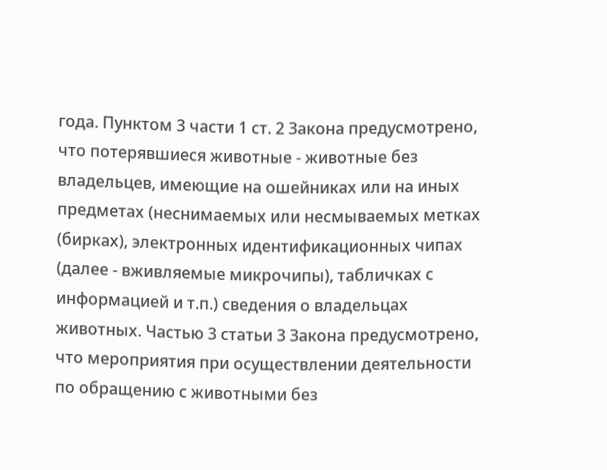года. Пунктом 3 части 1 ст. 2 Закона предусмотрено, что потерявшиеся животные - животные без владельцев, имеющие на ошейниках или на иных предметах (неснимаемых или несмываемых метках (бирках), электронных идентификационных чипах (далее - вживляемые микрочипы), табличках с информацией и т.п.) сведения о владельцах животных. Частью 3 статьи 3 Закона предусмотрено, что мероприятия при осуществлении деятельности по обращению с животными без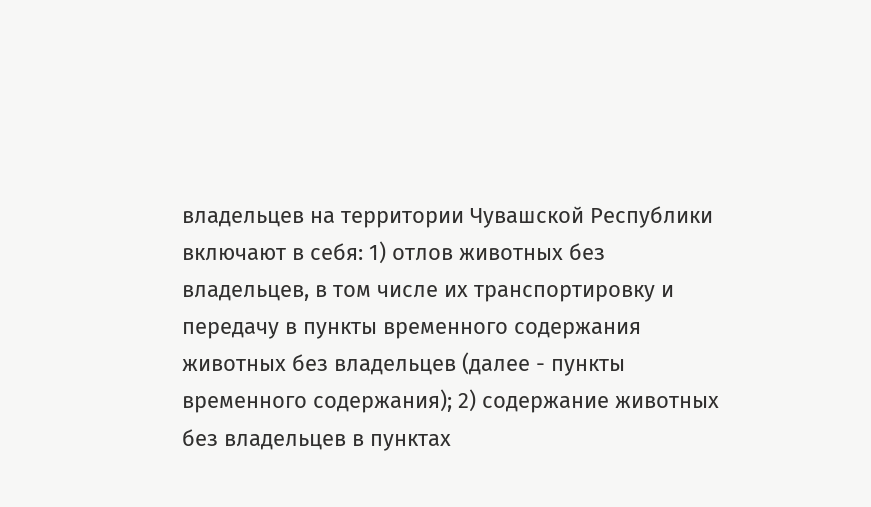владельцев на территории Чувашской Республики включают в себя: 1) отлов животных без владельцев, в том числе их транспортировку и передачу в пункты временного содержания животных без владельцев (далее - пункты временного содержания); 2) содержание животных без владельцев в пунктах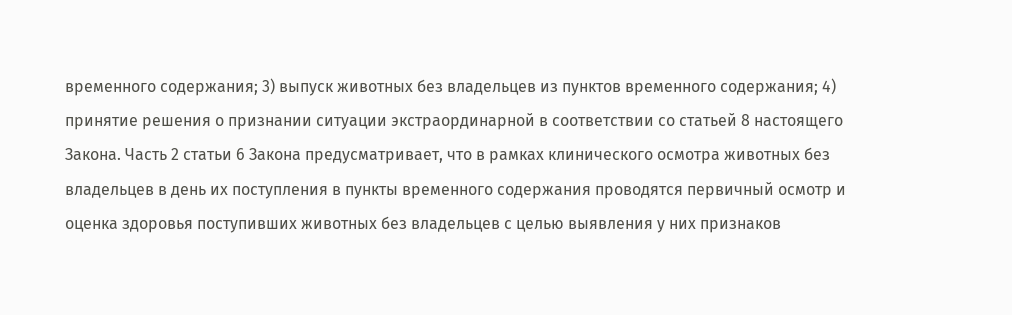временного содержания; 3) выпуск животных без владельцев из пунктов временного содержания; 4) принятие решения о признании ситуации экстраординарной в соответствии со статьей 8 настоящего Закона. Часть 2 статьи 6 Закона предусматривает, что в рамках клинического осмотра животных без владельцев в день их поступления в пункты временного содержания проводятся первичный осмотр и оценка здоровья поступивших животных без владельцев с целью выявления у них признаков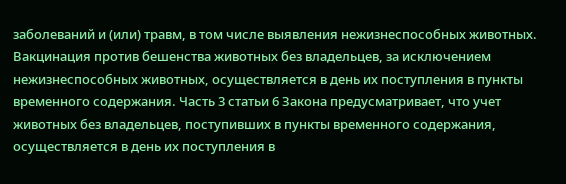заболеваний и (или) травм, в том числе выявления нежизнеспособных животных. Вакцинация против бешенства животных без владельцев, за исключением нежизнеспособных животных, осуществляется в день их поступления в пункты временного содержания. Часть 3 статьи 6 Закона предусматривает, что учет животных без владельцев, поступивших в пункты временного содержания, осуществляется в день их поступления в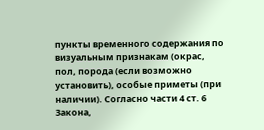пункты временного содержания по визуальным признакам (окрас, пол, порода (если возможно установить), особые приметы (при наличии). Согласно части 4 ст. 6 Закона,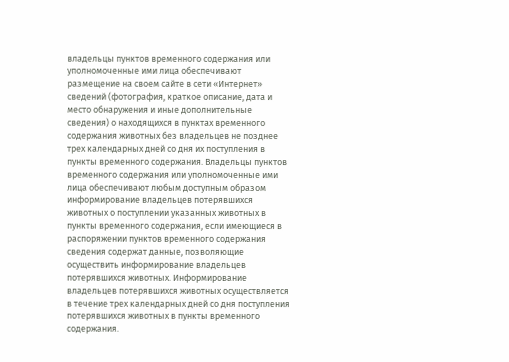владельцы пунктов временного содержания или уполномоченные ими лица обеспечивают размещение на своем сайте в сети «Интернет» сведений (фотография, краткое описание, дата и место обнаружения и иные дополнительные сведения) о находящихся в пунктах временного содержания животных без владельцев не позднее трех календарных дней со дня их поступления в пункты временного содержания. Владельцы пунктов временного содержания или уполномоченные ими лица обеспечивают любым доступным образом информирование владельцев потерявшихся животных о поступлении указанных животных в пункты временного содержания, если имеющиеся в распоряжении пунктов временного содержания сведения содержат данные, позволяющие осуществить информирование владельцев потерявшихся животных. Информирование владельцев потерявшихся животных осуществляется в течение трех календарных дней со дня поступления потерявшихся животных в пункты временного содержания.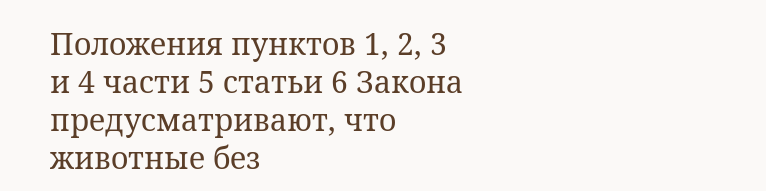Положения пунктов 1, 2, 3 и 4 части 5 статьи 6 Закона предусматривают, что животные без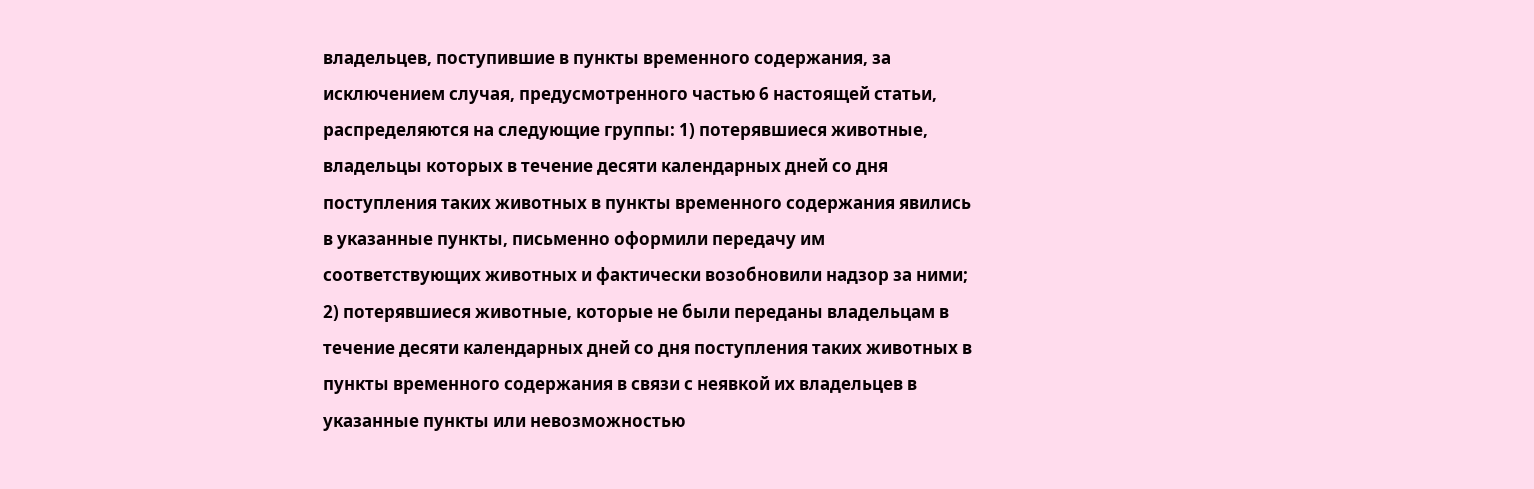владельцев, поступившие в пункты временного содержания, за исключением случая, предусмотренного частью 6 настоящей статьи, распределяются на следующие группы: 1) потерявшиеся животные, владельцы которых в течение десяти календарных дней со дня поступления таких животных в пункты временного содержания явились в указанные пункты, письменно оформили передачу им соответствующих животных и фактически возобновили надзор за ними; 2) потерявшиеся животные, которые не были переданы владельцам в течение десяти календарных дней со дня поступления таких животных в пункты временного содержания в связи с неявкой их владельцев в указанные пункты или невозможностью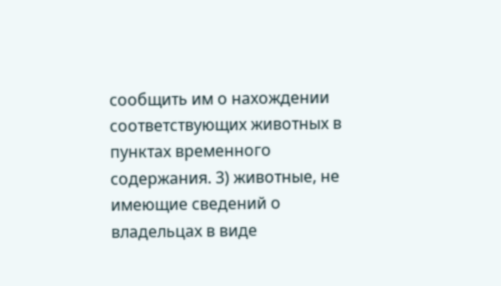сообщить им о нахождении соответствующих животных в пунктах временного содержания. 3) животные, не имеющие сведений о владельцах в виде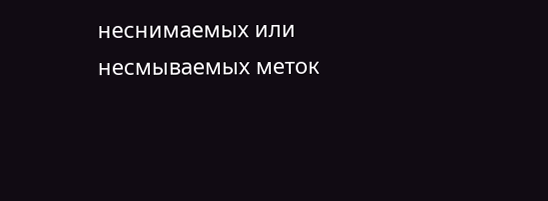неснимаемых или несмываемых меток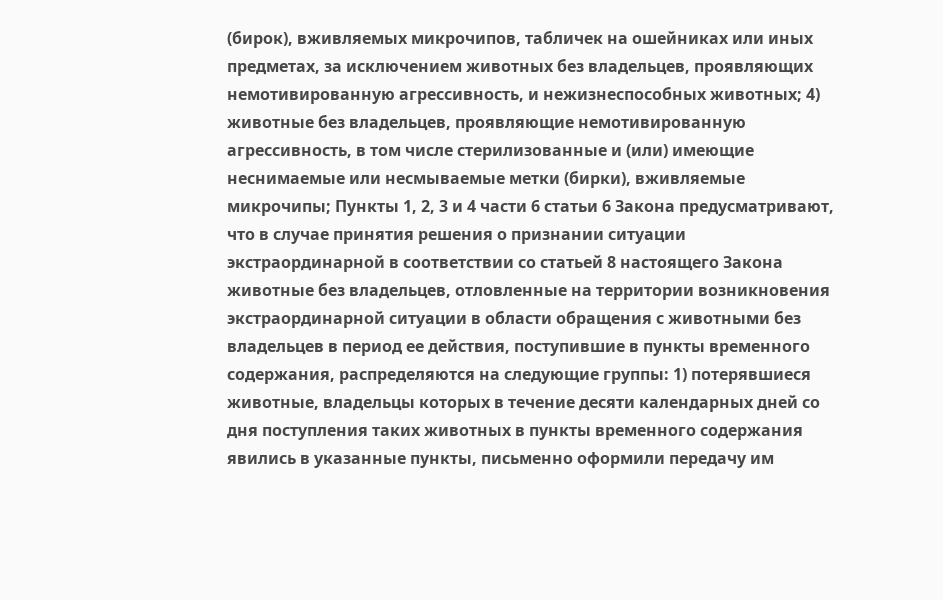(бирок), вживляемых микрочипов, табличек на ошейниках или иных предметах, за исключением животных без владельцев, проявляющих немотивированную агрессивность, и нежизнеспособных животных; 4) животные без владельцев, проявляющие немотивированную агрессивность, в том числе стерилизованные и (или) имеющие неснимаемые или несмываемые метки (бирки), вживляемые микрочипы; Пункты 1, 2, 3 и 4 части 6 статьи 6 Закона предусматривают, что в случае принятия решения о признании ситуации экстраординарной в соответствии со статьей 8 настоящего Закона животные без владельцев, отловленные на территории возникновения экстраординарной ситуации в области обращения с животными без владельцев в период ее действия, поступившие в пункты временного содержания, распределяются на следующие группы: 1) потерявшиеся животные, владельцы которых в течение десяти календарных дней со дня поступления таких животных в пункты временного содержания явились в указанные пункты, письменно оформили передачу им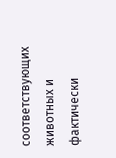соответствующих животных и фактически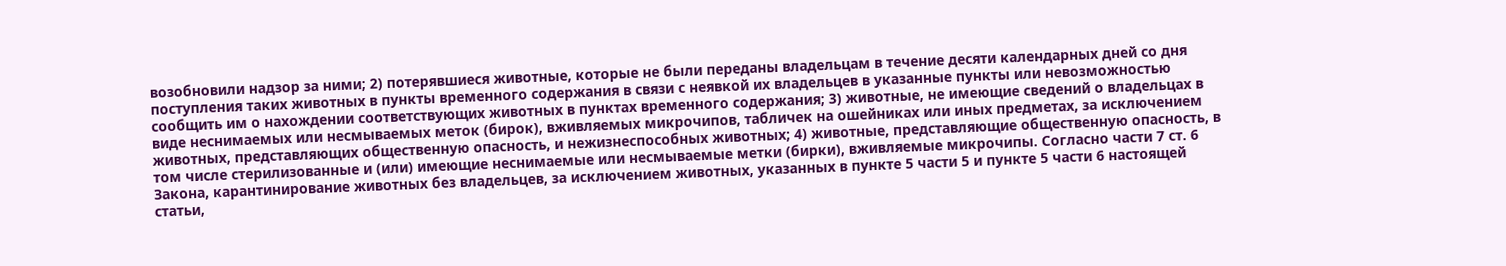возобновили надзор за ними; 2) потерявшиеся животные, которые не были переданы владельцам в течение десяти календарных дней со дня поступления таких животных в пункты временного содержания в связи с неявкой их владельцев в указанные пункты или невозможностью сообщить им о нахождении соответствующих животных в пунктах временного содержания; 3) животные, не имеющие сведений о владельцах в виде неснимаемых или несмываемых меток (бирок), вживляемых микрочипов, табличек на ошейниках или иных предметах, за исключением животных, представляющих общественную опасность, и нежизнеспособных животных; 4) животные, представляющие общественную опасность, в том числе стерилизованные и (или) имеющие неснимаемые или несмываемые метки (бирки), вживляемые микрочипы. Согласно части 7 ст. 6 Закона, карантинирование животных без владельцев, за исключением животных, указанных в пункте 5 части 5 и пункте 5 части 6 настоящей статьи,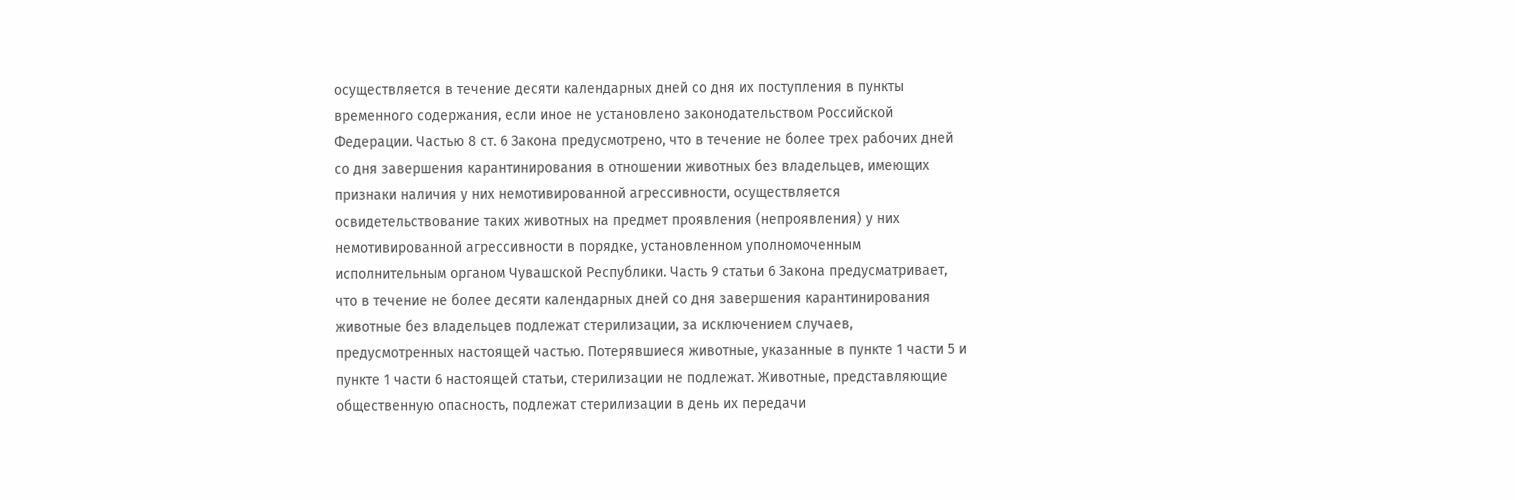осуществляется в течение десяти календарных дней со дня их поступления в пункты временного содержания, если иное не установлено законодательством Российской Федерации. Частью 8 ст. 6 Закона предусмотрено, что в течение не более трех рабочих дней со дня завершения карантинирования в отношении животных без владельцев, имеющих признаки наличия у них немотивированной агрессивности, осуществляется освидетельствование таких животных на предмет проявления (непроявления) у них немотивированной агрессивности в порядке, установленном уполномоченным исполнительным органом Чувашской Республики. Часть 9 статьи 6 Закона предусматривает, что в течение не более десяти календарных дней со дня завершения карантинирования животные без владельцев подлежат стерилизации, за исключением случаев, предусмотренных настоящей частью. Потерявшиеся животные, указанные в пункте 1 части 5 и пункте 1 части 6 настоящей статьи, стерилизации не подлежат. Животные, представляющие общественную опасность, подлежат стерилизации в день их передачи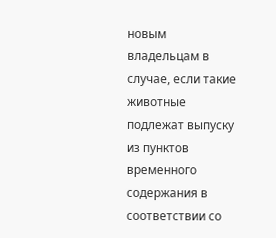новым владельцам в случае, если такие животные подлежат выпуску из пунктов временного содержания в соответствии со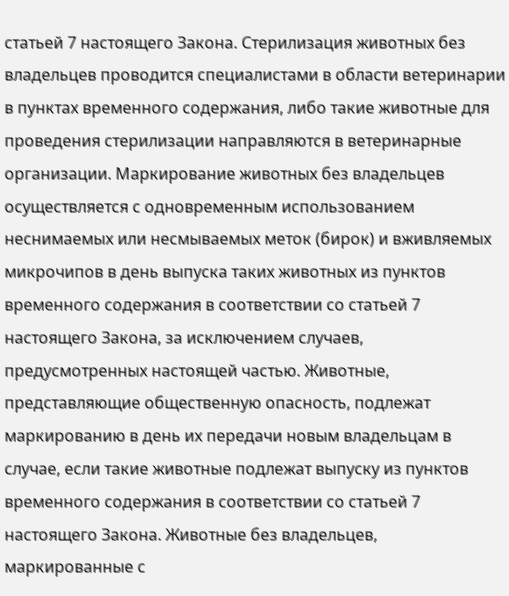статьей 7 настоящего Закона. Стерилизация животных без владельцев проводится специалистами в области ветеринарии в пунктах временного содержания, либо такие животные для проведения стерилизации направляются в ветеринарные организации. Маркирование животных без владельцев осуществляется с одновременным использованием неснимаемых или несмываемых меток (бирок) и вживляемых микрочипов в день выпуска таких животных из пунктов временного содержания в соответствии со статьей 7 настоящего Закона, за исключением случаев, предусмотренных настоящей частью. Животные, представляющие общественную опасность, подлежат маркированию в день их передачи новым владельцам в случае, если такие животные подлежат выпуску из пунктов временного содержания в соответствии со статьей 7 настоящего Закона. Животные без владельцев, маркированные с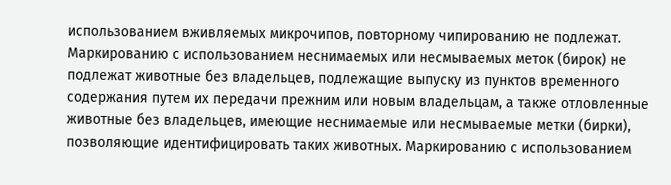использованием вживляемых микрочипов, повторному чипированию не подлежат. Маркированию с использованием неснимаемых или несмываемых меток (бирок) не подлежат животные без владельцев, подлежащие выпуску из пунктов временного содержания путем их передачи прежним или новым владельцам, а также отловленные животные без владельцев, имеющие неснимаемые или несмываемые метки (бирки), позволяющие идентифицировать таких животных. Маркированию с использованием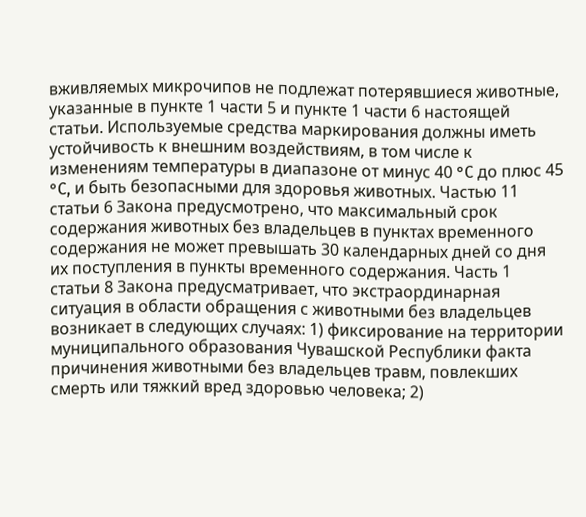вживляемых микрочипов не подлежат потерявшиеся животные, указанные в пункте 1 части 5 и пункте 1 части 6 настоящей статьи. Используемые средства маркирования должны иметь устойчивость к внешним воздействиям, в том числе к изменениям температуры в диапазоне от минус 40 °C до плюс 45 °C, и быть безопасными для здоровья животных. Частью 11 статьи 6 Закона предусмотрено, что максимальный срок содержания животных без владельцев в пунктах временного содержания не может превышать 30 календарных дней со дня их поступления в пункты временного содержания. Часть 1 статьи 8 Закона предусматривает, что экстраординарная ситуация в области обращения с животными без владельцев возникает в следующих случаях: 1) фиксирование на территории муниципального образования Чувашской Республики факта причинения животными без владельцев травм, повлекших смерть или тяжкий вред здоровью человека; 2)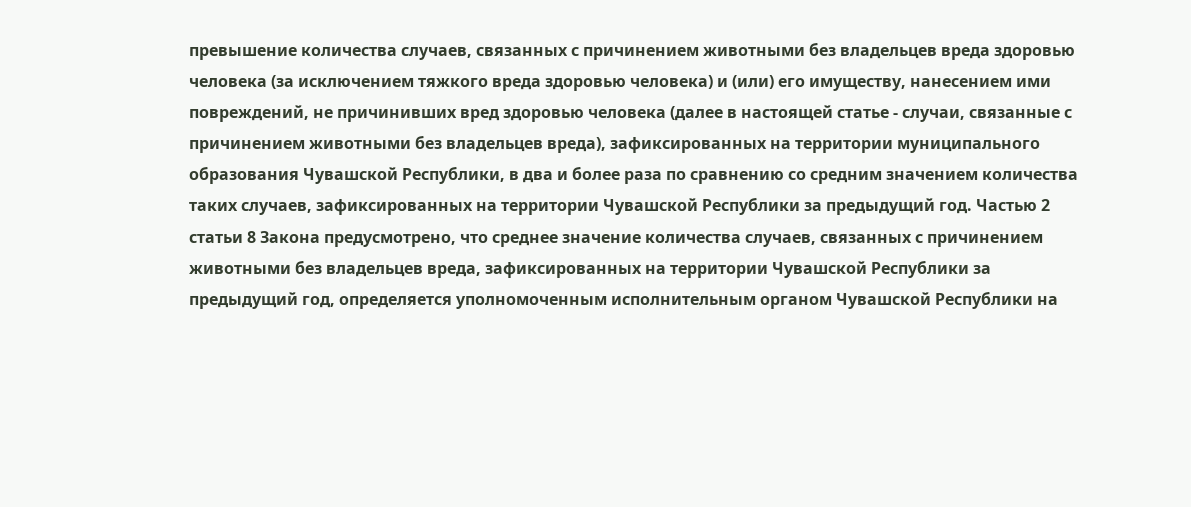превышение количества случаев, связанных с причинением животными без владельцев вреда здоровью человека (за исключением тяжкого вреда здоровью человека) и (или) его имуществу, нанесением ими повреждений, не причинивших вред здоровью человека (далее в настоящей статье - случаи, связанные с причинением животными без владельцев вреда), зафиксированных на территории муниципального образования Чувашской Республики, в два и более раза по сравнению со средним значением количества таких случаев, зафиксированных на территории Чувашской Республики за предыдущий год. Частью 2 статьи 8 Закона предусмотрено, что среднее значение количества случаев, связанных с причинением животными без владельцев вреда, зафиксированных на территории Чувашской Республики за предыдущий год, определяется уполномоченным исполнительным органом Чувашской Республики на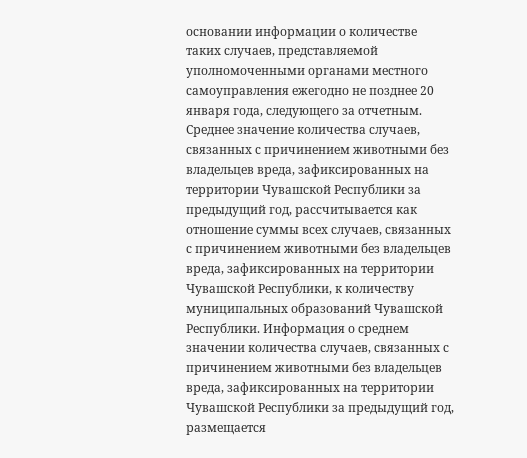основании информации о количестве таких случаев, представляемой уполномоченными органами местного самоуправления ежегодно не позднее 20 января года, следующего за отчетным. Среднее значение количества случаев, связанных с причинением животными без владельцев вреда, зафиксированных на территории Чувашской Республики за предыдущий год, рассчитывается как отношение суммы всех случаев, связанных с причинением животными без владельцев вреда, зафиксированных на территории Чувашской Республики, к количеству муниципальных образований Чувашской Республики. Информация о среднем значении количества случаев, связанных с причинением животными без владельцев вреда, зафиксированных на территории Чувашской Республики за предыдущий год, размещается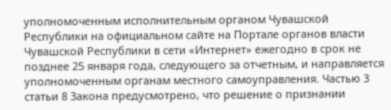уполномоченным исполнительным органом Чувашской Республики на официальном сайте на Портале органов власти Чувашской Республики в сети «Интернет» ежегодно в срок не позднее 25 января года, следующего за отчетным, и направляется уполномоченным органам местного самоуправления. Частью 3 статьи 8 Закона предусмотрено, что решение о признании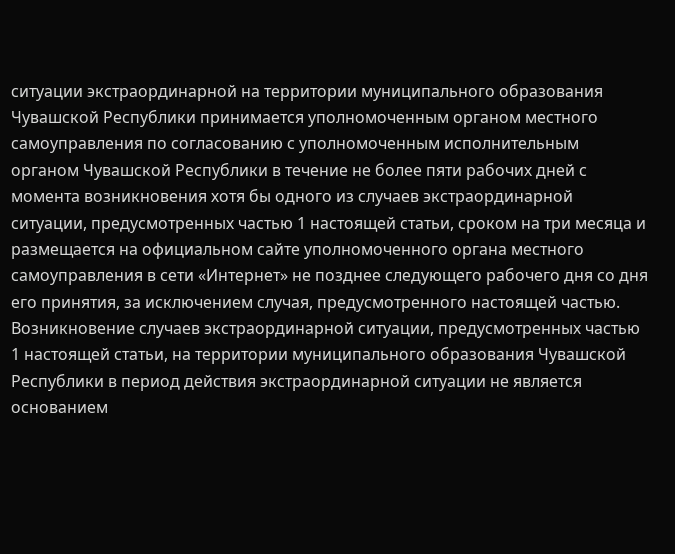ситуации экстраординарной на территории муниципального образования Чувашской Республики принимается уполномоченным органом местного самоуправления по согласованию с уполномоченным исполнительным органом Чувашской Республики в течение не более пяти рабочих дней с момента возникновения хотя бы одного из случаев экстраординарной ситуации, предусмотренных частью 1 настоящей статьи, сроком на три месяца и размещается на официальном сайте уполномоченного органа местного самоуправления в сети «Интернет» не позднее следующего рабочего дня со дня его принятия, за исключением случая, предусмотренного настоящей частью. Возникновение случаев экстраординарной ситуации, предусмотренных частью 1 настоящей статьи, на территории муниципального образования Чувашской Республики в период действия экстраординарной ситуации не является основанием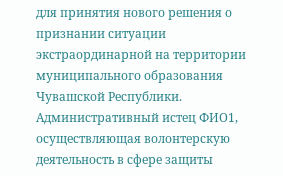для принятия нового решения о признании ситуации экстраординарной на территории муниципального образования Чувашской Республики. Административный истец ФИО1, осуществляющая волонтерскую деятельность в сфере защиты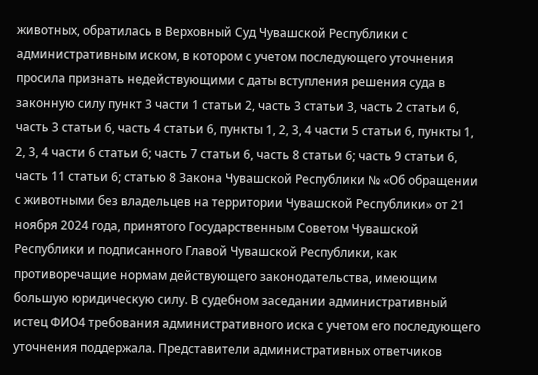животных, обратилась в Верховный Суд Чувашской Республики с административным иском, в котором с учетом последующего уточнения просила признать недействующими с даты вступления решения суда в законную силу пункт 3 части 1 статьи 2, часть 3 статьи 3, часть 2 статьи 6, часть 3 статьи 6, часть 4 статьи 6, пункты 1, 2, 3, 4 части 5 статьи 6, пункты 1, 2, 3, 4 части 6 статьи 6; часть 7 статьи 6, часть 8 статьи 6; часть 9 статьи 6, часть 11 статьи 6; статью 8 Закона Чувашской Республики № «Об обращении с животными без владельцев на территории Чувашской Республики» от 21 ноября 2024 года, принятого Государственным Советом Чувашской Республики и подписанного Главой Чувашской Республики, как противоречащие нормам действующего законодательства, имеющим большую юридическую силу. В судебном заседании административный истец ФИО4 требования административного иска с учетом его последующего уточнения поддержала. Представители административных ответчиков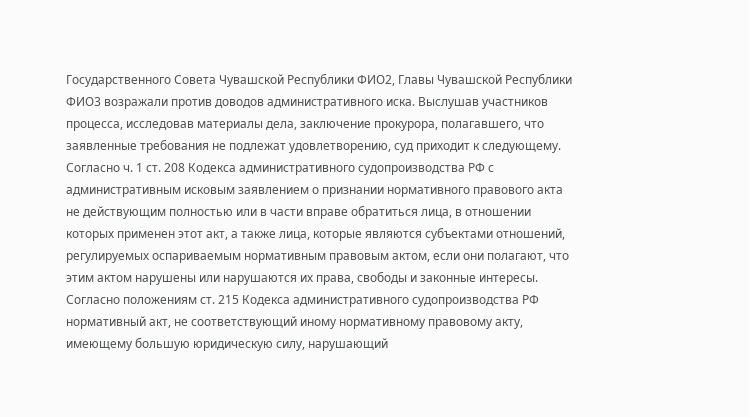Государственного Совета Чувашской Республики ФИО2, Главы Чувашской Республики ФИО3 возражали против доводов административного иска. Выслушав участников процесса, исследовав материалы дела, заключение прокурора, полагавшего, что заявленные требования не подлежат удовлетворению, суд приходит к следующему. Согласно ч. 1 ст. 208 Кодекса административного судопроизводства РФ с административным исковым заявлением о признании нормативного правового акта не действующим полностью или в части вправе обратиться лица, в отношении которых применен этот акт, а также лица, которые являются субъектами отношений, регулируемых оспариваемым нормативным правовым актом, если они полагают, что этим актом нарушены или нарушаются их права, свободы и законные интересы. Согласно положениям ст. 215 Кодекса административного судопроизводства РФ нормативный акт, не соответствующий иному нормативному правовому акту, имеющему большую юридическую силу, нарушающий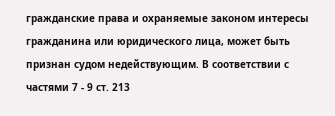гражданские права и охраняемые законом интересы гражданина или юридического лица, может быть признан судом недействующим. В соответствии с частями 7 - 9 ст. 213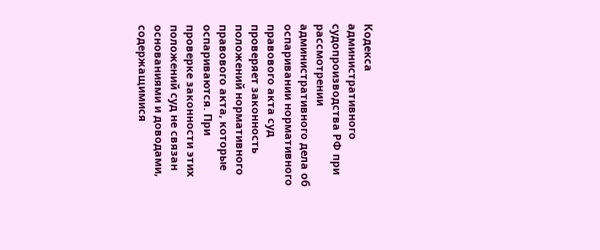Кодекса административного судопроизводства РФ при рассмотрении административного дела об оспаривании нормативного правового акта суд проверяет законность положений нормативного правового акта, которые оспариваются. При проверке законности этих положений суд не связан основаниями и доводами, содержащимися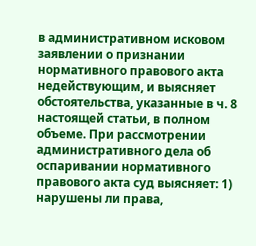в административном исковом заявлении о признании нормативного правового акта недействующим, и выясняет обстоятельства, указанные в ч. 8 настоящей статьи, в полном объеме. При рассмотрении административного дела об оспаривании нормативного правового акта суд выясняет: 1) нарушены ли права,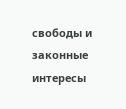свободы и законные интересы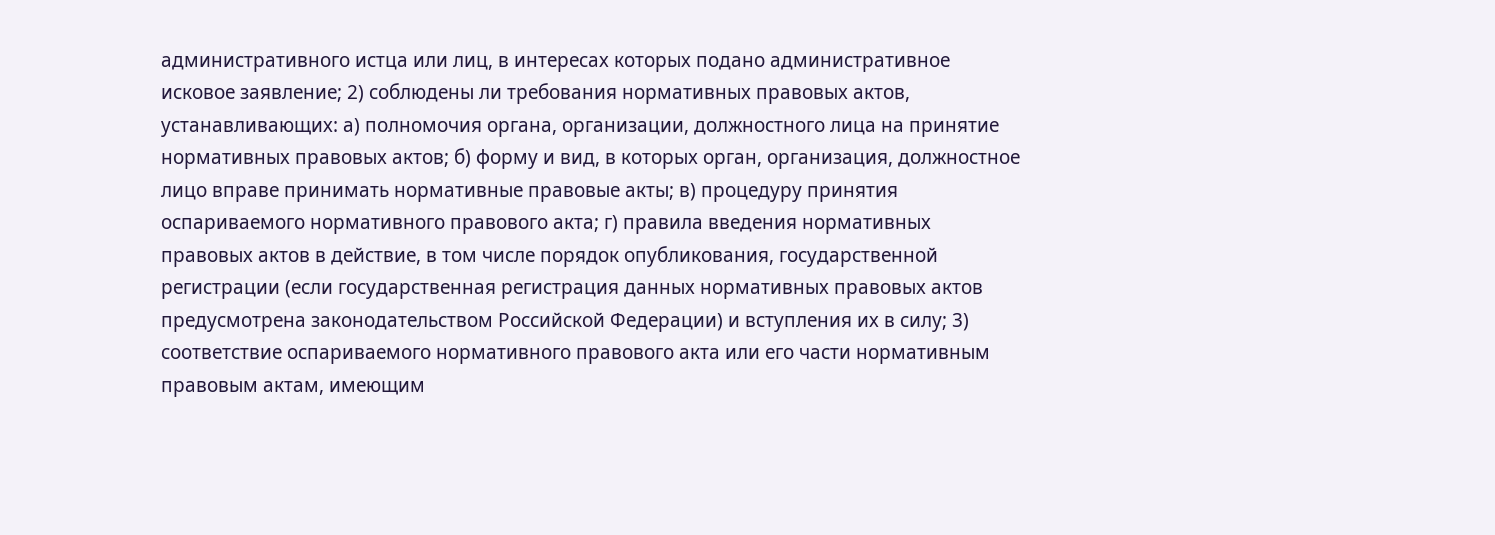административного истца или лиц, в интересах которых подано административное исковое заявление; 2) соблюдены ли требования нормативных правовых актов, устанавливающих: а) полномочия органа, организации, должностного лица на принятие нормативных правовых актов; б) форму и вид, в которых орган, организация, должностное лицо вправе принимать нормативные правовые акты; в) процедуру принятия оспариваемого нормативного правового акта; г) правила введения нормативных правовых актов в действие, в том числе порядок опубликования, государственной регистрации (если государственная регистрация данных нормативных правовых актов предусмотрена законодательством Российской Федерации) и вступления их в силу; 3) соответствие оспариваемого нормативного правового акта или его части нормативным правовым актам, имеющим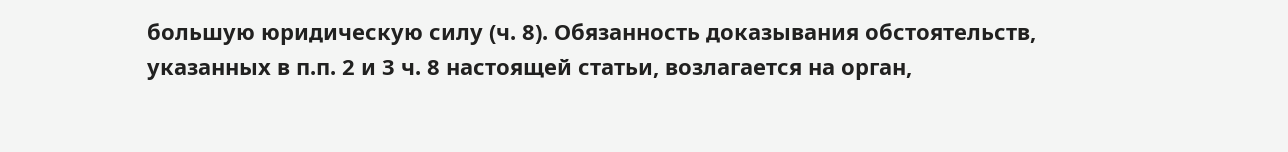большую юридическую силу (ч. 8). Обязанность доказывания обстоятельств, указанных в п.п. 2 и 3 ч. 8 настоящей статьи, возлагается на орган,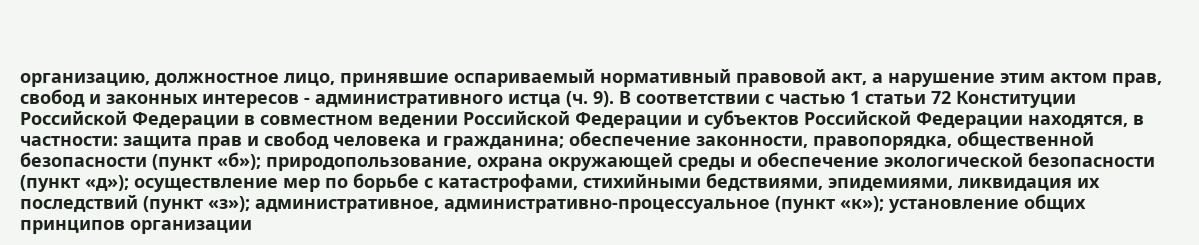организацию, должностное лицо, принявшие оспариваемый нормативный правовой акт, а нарушение этим актом прав, свобод и законных интересов - административного истца (ч. 9). В соответствии с частью 1 статьи 72 Конституции Российской Федерации в совместном ведении Российской Федерации и субъектов Российской Федерации находятся, в частности: защита прав и свобод человека и гражданина; обеспечение законности, правопорядка, общественной безопасности (пункт «б»); природопользование, охрана окружающей среды и обеспечение экологической безопасности (пункт «д»); осуществление мер по борьбе с катастрофами, стихийными бедствиями, эпидемиями, ликвидация их последствий (пункт «з»); административное, административно-процессуальное (пункт «к»); установление общих принципов организации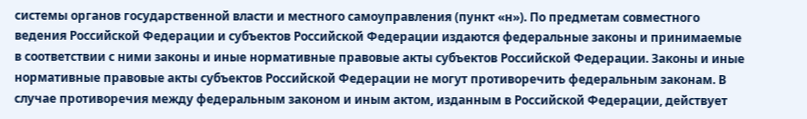системы органов государственной власти и местного самоуправления (пункт «н»). По предметам совместного ведения Российской Федерации и субъектов Российской Федерации издаются федеральные законы и принимаемые в соответствии с ними законы и иные нормативные правовые акты субъектов Российской Федерации. Законы и иные нормативные правовые акты субъектов Российской Федерации не могут противоречить федеральным законам. В случае противоречия между федеральным законом и иным актом, изданным в Российской Федерации, действует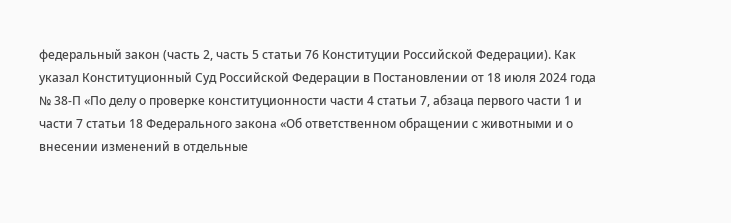федеральный закон (часть 2, часть 5 статьи 76 Конституции Российской Федерации). Как указал Конституционный Суд Российской Федерации в Постановлении от 18 июля 2024 года № 38-П «По делу о проверке конституционности части 4 статьи 7, абзаца первого части 1 и части 7 статьи 18 Федерального закона «Об ответственном обращении с животными и о внесении изменений в отдельные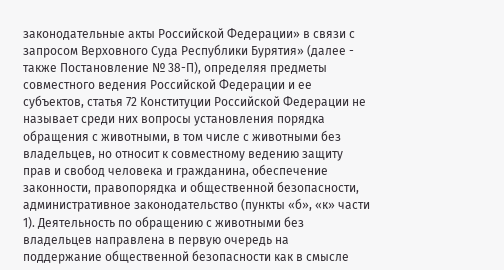законодательные акты Российской Федерации» в связи с запросом Верховного Суда Республики Бурятия» (далее - также Постановление № 38-П), определяя предметы совместного ведения Российской Федерации и ее субъектов, статья 72 Конституции Российской Федерации не называет среди них вопросы установления порядка обращения с животными, в том числе с животными без владельцев, но относит к совместному ведению защиту прав и свобод человека и гражданина, обеспечение законности, правопорядка и общественной безопасности, административное законодательство (пункты «б», «к» части 1). Деятельность по обращению с животными без владельцев направлена в первую очередь на поддержание общественной безопасности как в смысле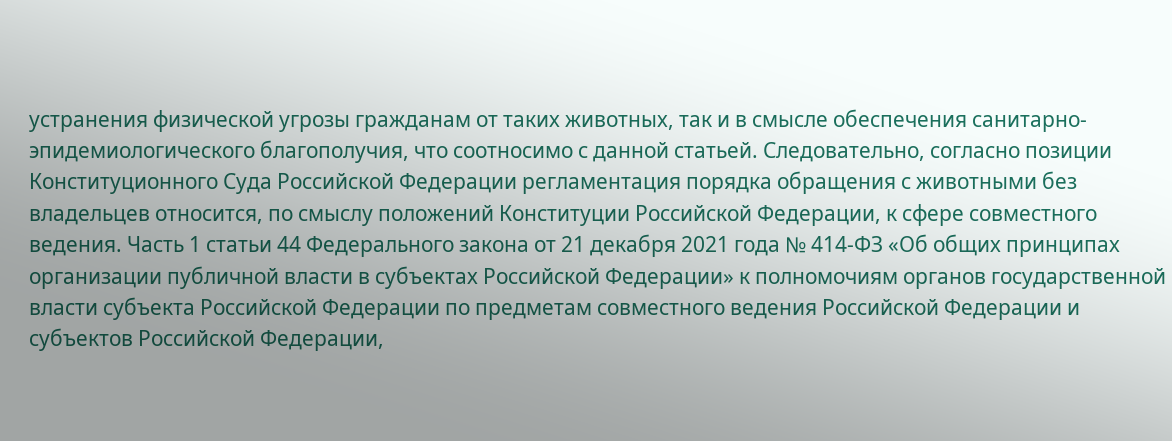устранения физической угрозы гражданам от таких животных, так и в смысле обеспечения санитарно-эпидемиологического благополучия, что соотносимо с данной статьей. Следовательно, согласно позиции Конституционного Суда Российской Федерации регламентация порядка обращения с животными без владельцев относится, по смыслу положений Конституции Российской Федерации, к сфере совместного ведения. Часть 1 статьи 44 Федерального закона от 21 декабря 2021 года № 414-ФЗ «Об общих принципах организации публичной власти в субъектах Российской Федерации» к полномочиям органов государственной власти субъекта Российской Федерации по предметам совместного ведения Российской Федерации и субъектов Российской Федерации,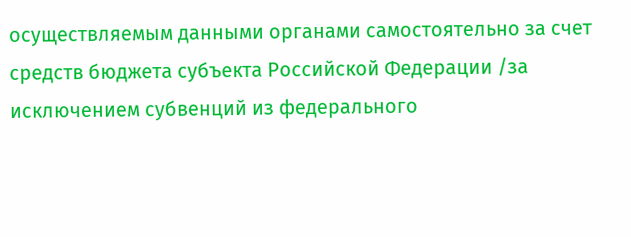осуществляемым данными органами самостоятельно за счет средств бюджета субъекта Российской Федерации /за исключением субвенций из федерального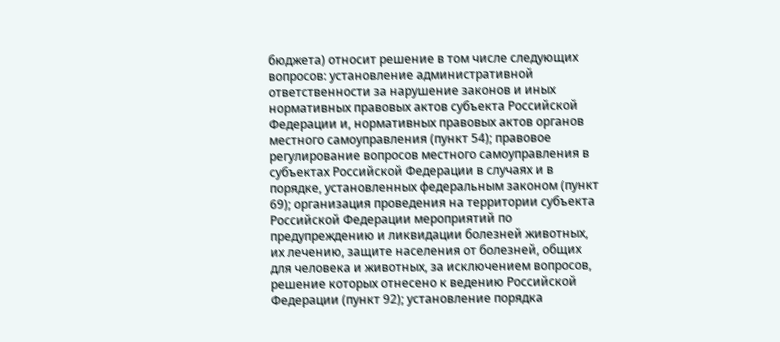бюджета) относит решение в том числе следующих вопросов: установление административной ответственности за нарушение законов и иных нормативных правовых актов субъекта Российской Федерации и, нормативных правовых актов органов местного самоуправления (пункт 54); правовое регулирование вопросов местного самоуправления в субъектах Российской Федерации в случаях и в порядке, установленных федеральным законом (пункт 69); организация проведения на территории субъекта Российской Федерации мероприятий по предупреждению и ликвидации болезней животных, их лечению, защите населения от болезней, общих для человека и животных, за исключением вопросов, решение которых отнесено к ведению Российской Федерации (пункт 92); установление порядка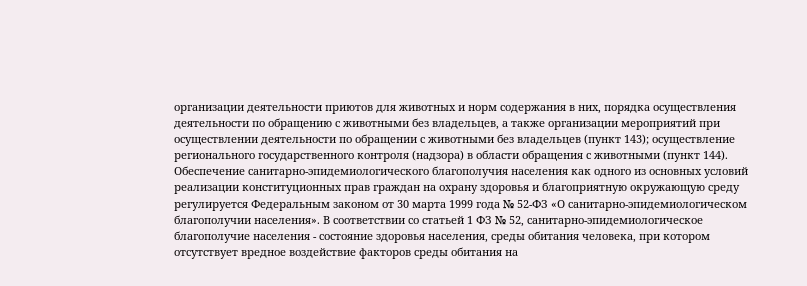организации деятельности приютов для животных и норм содержания в них, порядка осуществления деятельности по обращению с животными без владельцев, а также организации мероприятий при осуществлении деятельности по обращении с животными без владельцев (пункт 143); осуществление регионального государственного контроля (надзора) в области обращения с животными (пункт 144). Обеспечение санитарно-эпидемиологического благополучия населения как одного из основных условий реализации конституционных прав граждан на охрану здоровья и благоприятную окружающую среду регулируется Федеральным законом от 30 марта 1999 года № 52-ФЗ «О санитарно-эпидемиологическом благополучии населения». В соответствии со статьей 1 ФЗ № 52, санитарно-эпидемиологическое благополучие населения - состояние здоровья населения, среды обитания человека, при котором отсутствует вредное воздействие факторов среды обитания на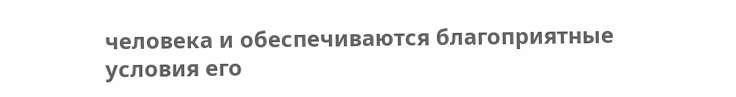человека и обеспечиваются благоприятные условия его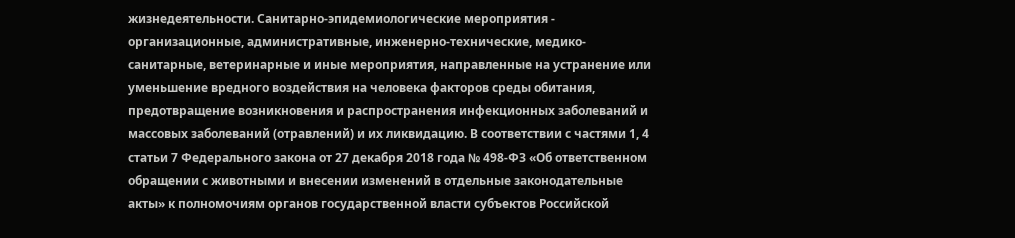жизнедеятельности. Санитарно-эпидемиологические мероприятия - организационные, административные, инженерно-технические, медико-санитарные, ветеринарные и иные мероприятия, направленные на устранение или уменьшение вредного воздействия на человека факторов среды обитания, предотвращение возникновения и распространения инфекционных заболеваний и массовых заболеваний (отравлений) и их ликвидацию. В соответствии с частями 1, 4 статьи 7 Федерального закона от 27 декабря 2018 года № 498-ФЗ «Об ответственном обращении с животными и внесении изменений в отдельные законодательные акты» к полномочиям органов государственной власти субъектов Российской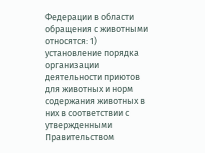Федерации в области обращения с животными относятся: 1) установление порядка организации деятельности приютов для животных и норм содержания животных в них в соответствии с утвержденными Правительством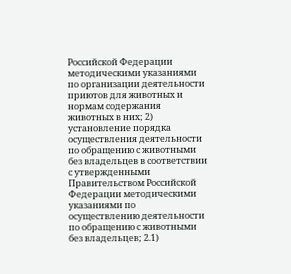Российской Федерации методическими указаниями по организации деятельности приютов для животных и нормам содержания животных в них; 2) установление порядка осуществления деятельности по обращению с животными без владельцев в соответствии с утвержденными Правительством Российской Федерации методическими указаниями по осуществлению деятельности по обращению с животными без владельцев; 2.1)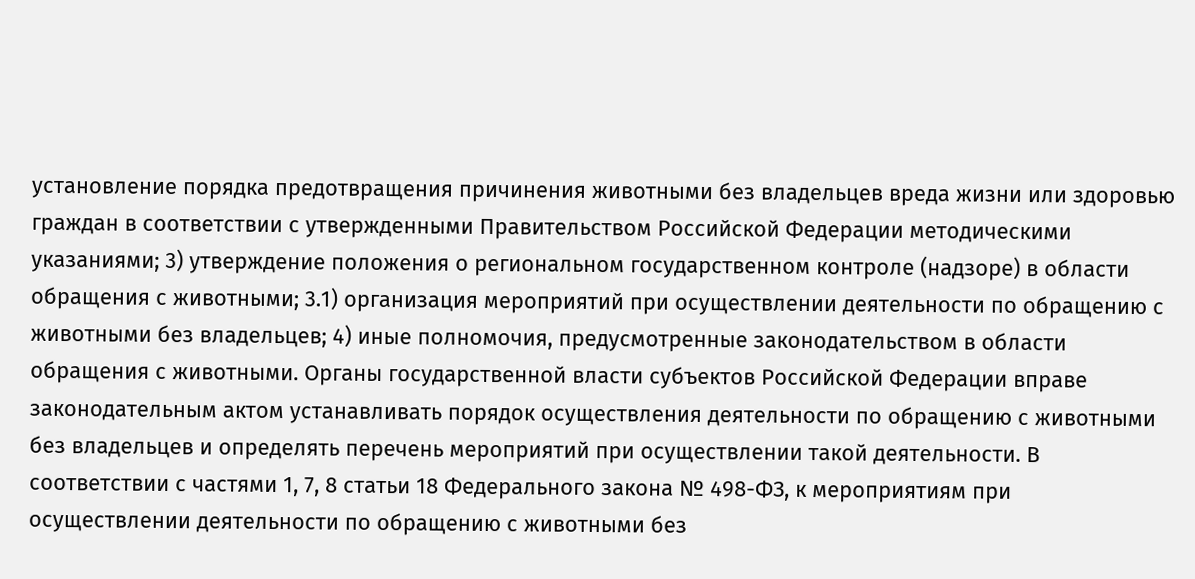установление порядка предотвращения причинения животными без владельцев вреда жизни или здоровью граждан в соответствии с утвержденными Правительством Российской Федерации методическими указаниями; 3) утверждение положения о региональном государственном контроле (надзоре) в области обращения с животными; 3.1) организация мероприятий при осуществлении деятельности по обращению с животными без владельцев; 4) иные полномочия, предусмотренные законодательством в области обращения с животными. Органы государственной власти субъектов Российской Федерации вправе законодательным актом устанавливать порядок осуществления деятельности по обращению с животными без владельцев и определять перечень мероприятий при осуществлении такой деятельности. В соответствии с частями 1, 7, 8 статьи 18 Федерального закона № 498-ФЗ, к мероприятиям при осуществлении деятельности по обращению с животными без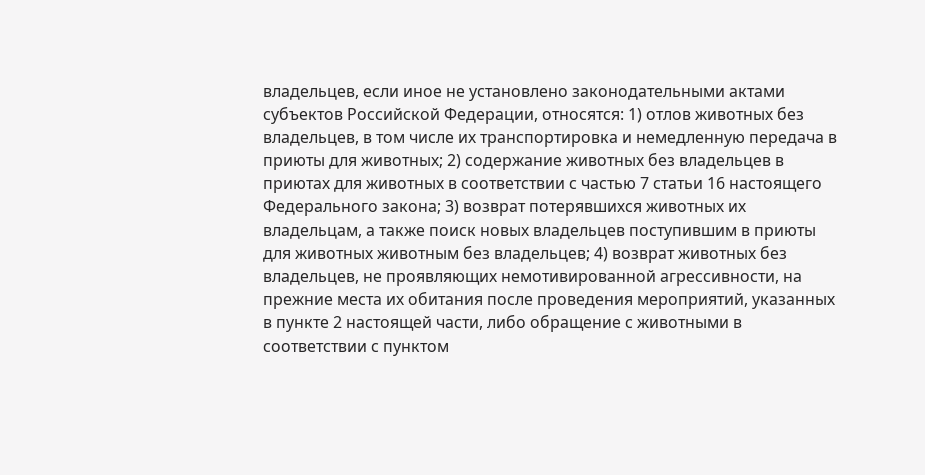владельцев, если иное не установлено законодательными актами субъектов Российской Федерации, относятся: 1) отлов животных без владельцев, в том числе их транспортировка и немедленную передача в приюты для животных; 2) содержание животных без владельцев в приютах для животных в соответствии с частью 7 статьи 16 настоящего Федерального закона; 3) возврат потерявшихся животных их владельцам, а также поиск новых владельцев поступившим в приюты для животных животным без владельцев; 4) возврат животных без владельцев, не проявляющих немотивированной агрессивности, на прежние места их обитания после проведения мероприятий, указанных в пункте 2 настоящей части, либо обращение с животными в соответствии с пунктом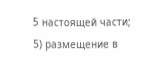5 настоящей части; 5) размещение в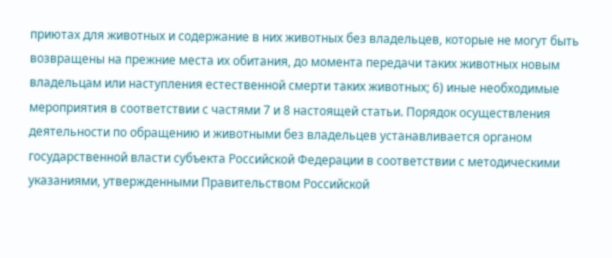приютах для животных и содержание в них животных без владельцев, которые не могут быть возвращены на прежние места их обитания, до момента передачи таких животных новым владельцам или наступления естественной смерти таких животных; 6) иные необходимые мероприятия в соответствии с частями 7 и 8 настоящей статьи. Порядок осуществления деятельности по обращению и животными без владельцев устанавливается органом государственной власти субъекта Российской Федерации в соответствии с методическими указаниями, утвержденными Правительством Российской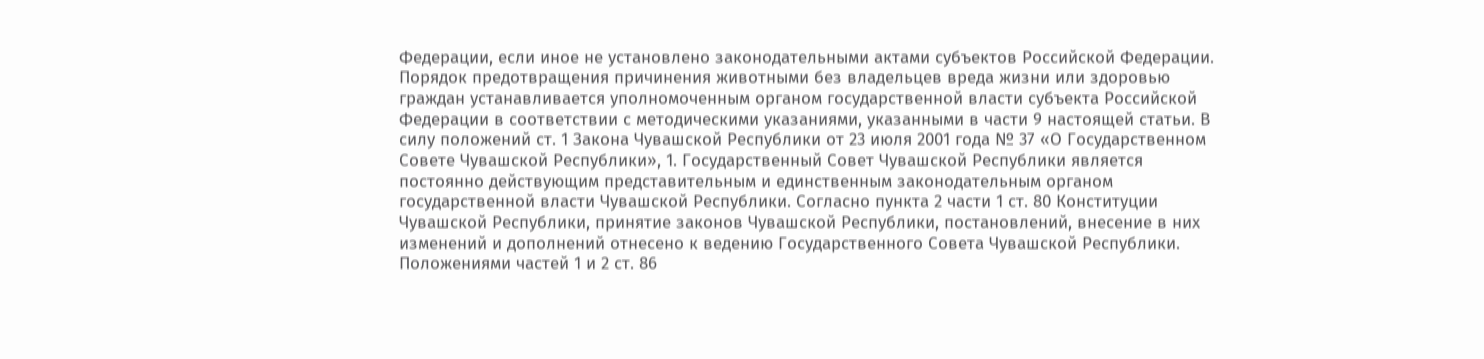Федерации, если иное не установлено законодательными актами субъектов Российской Федерации. Порядок предотвращения причинения животными без владельцев вреда жизни или здоровью граждан устанавливается уполномоченным органом государственной власти субъекта Российской Федерации в соответствии с методическими указаниями, указанными в части 9 настоящей статьи. В силу положений ст. 1 Закона Чувашской Республики от 23 июля 2001 года № 37 «О Государственном Совете Чувашской Республики», 1. Государственный Совет Чувашской Республики является постоянно действующим представительным и единственным законодательным органом государственной власти Чувашской Республики. Согласно пункта 2 части 1 ст. 80 Конституции Чувашской Республики, принятие законов Чувашской Республики, постановлений, внесение в них изменений и дополнений отнесено к ведению Государственного Совета Чувашской Республики. Положениями частей 1 и 2 ст. 86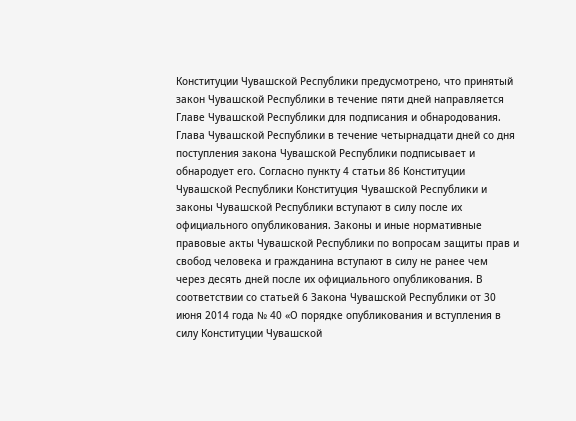Конституции Чувашской Республики предусмотрено, что принятый закон Чувашской Республики в течение пяти дней направляется Главе Чувашской Республики для подписания и обнародования. Глава Чувашской Республики в течение четырнадцати дней со дня поступления закона Чувашской Республики подписывает и обнародует его. Согласно пункту 4 статьи 86 Конституции Чувашской Республики Конституция Чувашской Республики и законы Чувашской Республики вступают в силу после их официального опубликования. Законы и иные нормативные правовые акты Чувашской Республики по вопросам защиты прав и свобод человека и гражданина вступают в силу не ранее чем через десять дней после их официального опубликования. В соответствии со статьей 6 Закона Чувашской Республики от 30 июня 2014 года № 40 «О порядке опубликования и вступления в силу Конституции Чувашской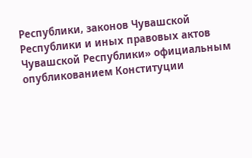Республики, законов Чувашской Республики и иных правовых актов Чувашской Республики» официальным опубликованием Конституции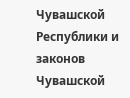Чувашской Республики и законов Чувашской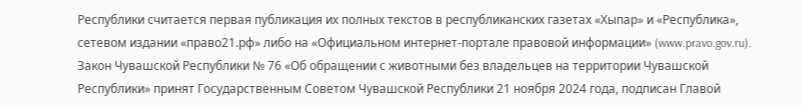Республики считается первая публикация их полных текстов в республиканских газетах «Хыпар» и «Республика», сетевом издании «право21.рф» либо на «Официальном интернет-портале правовой информации» (www.pravo.gov.ru). Закон Чувашской Республики № 76 «Об обращении с животными без владельцев на территории Чувашской Республики» принят Государственным Советом Чувашской Республики 21 ноября 2024 года, подписан Главой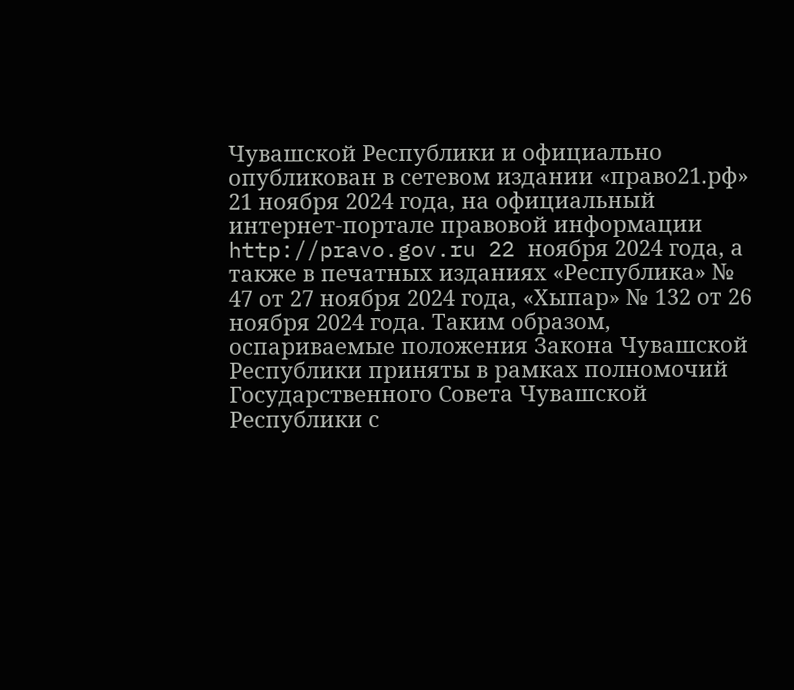Чувашской Республики и официально опубликован в сетевом издании «право21.рф» 21 ноября 2024 года, на официальный интернет-портале правовой информации http://pravo.gov.ru 22 ноября 2024 года, а также в печатных изданиях «Республика» № 47 от 27 ноября 2024 года, «Хыпар» № 132 от 26 ноября 2024 года. Таким образом, оспариваемые положения Закона Чувашской Республики приняты в рамках полномочий Государственного Совета Чувашской Республики с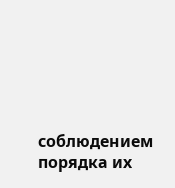соблюдением порядка их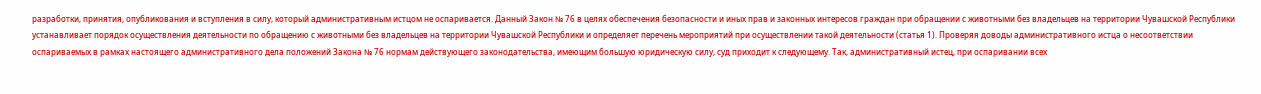разработки, принятия, опубликования и вступления в силу, который административным истцом не оспаривается. Данный Закон № 76 в целях обеспечения безопасности и иных прав и законных интересов граждан при обращении с животными без владельцев на территории Чувашской Республики устанавливает порядок осуществления деятельности по обращению с животными без владельцев на территории Чувашской Республики и определяет перечень мероприятий при осуществлении такой деятельности (статья 1). Проверяя доводы административного истца о несоответствии оспариваемых в рамках настоящего административного дела положений Закона № 76 нормам действующего законодательства, имеющим большую юридическую силу, суд приходит к следующему. Так, административный истец, при оспаривании всех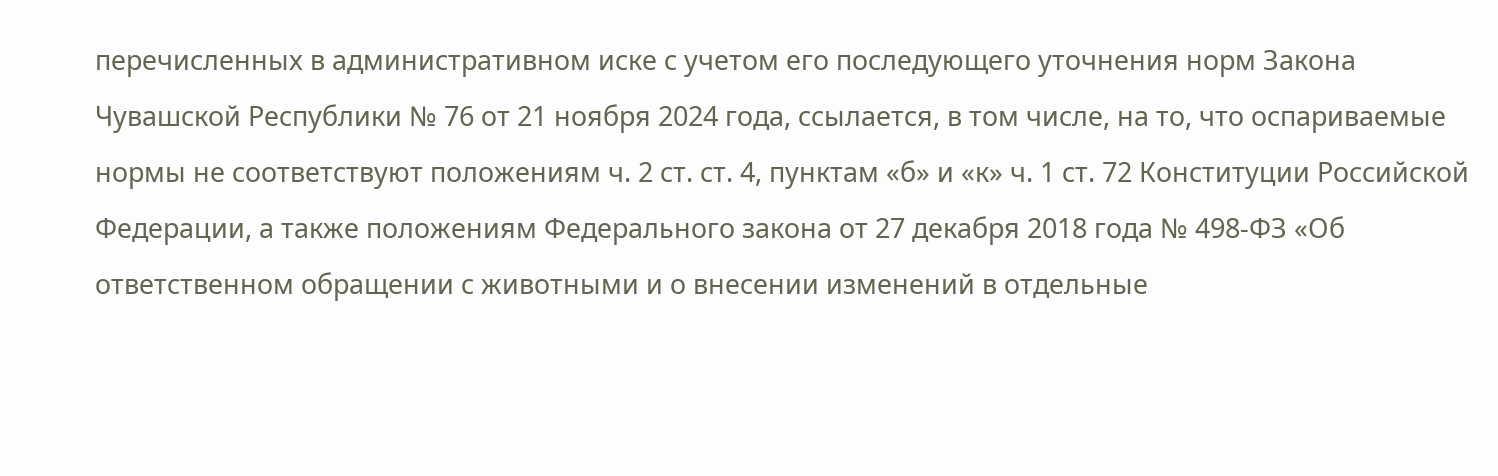перечисленных в административном иске с учетом его последующего уточнения норм Закона Чувашской Республики № 76 от 21 ноября 2024 года, ссылается, в том числе, на то, что оспариваемые нормы не соответствуют положениям ч. 2 ст. ст. 4, пунктам «б» и «к» ч. 1 ст. 72 Конституции Российской Федерации, а также положениям Федерального закона от 27 декабря 2018 года № 498-ФЗ «Об ответственном обращении с животными и о внесении изменений в отдельные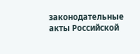законодательные акты Российской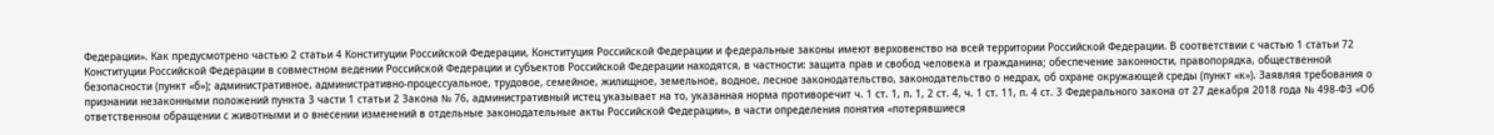Федерации». Как предусмотрено частью 2 статьи 4 Конституции Российской Федерации, Конституция Российской Федерации и федеральные законы имеют верховенство на всей территории Российской Федерации. В соответствии с частью 1 статьи 72 Конституции Российской Федерации в совместном ведении Российской Федерации и субъектов Российской Федерации находятся, в частности: защита прав и свобод человека и гражданина; обеспечение законности, правопорядка, общественной безопасности (пункт «б»); административное, административно-процессуальное, трудовое, семейное, жилищное, земельное, водное, лесное законодательство, законодательство о недрах, об охране окружающей среды (пункт «к»). Заявляя требования о признании незаконными положений пункта 3 части 1 статьи 2 Закона № 76, административный истец указывает на то, указанная норма противоречит ч. 1 ст. 1, п. 1, 2 ст. 4, ч. 1 ст. 11, п. 4 ст. 3 Федерального закона от 27 декабря 2018 года № 498-ФЗ «Об ответственном обращении с животными и о внесении изменений в отдельные законодательные акты Российской Федерации», в части определения понятия «потерявшиеся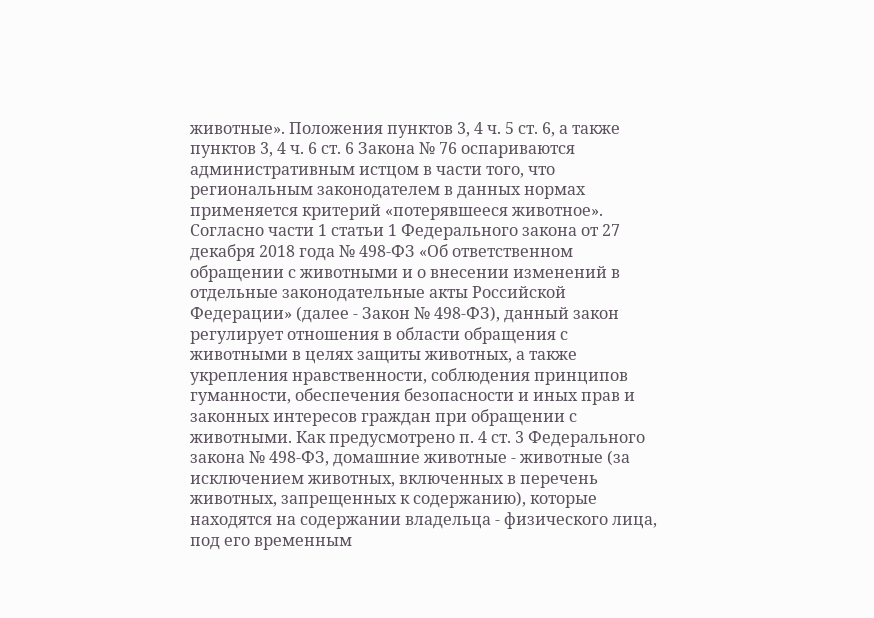животные». Положения пунктов 3, 4 ч. 5 ст. 6, а также пунктов 3, 4 ч. 6 ст. 6 Закона № 76 оспариваются административным истцом в части того, что региональным законодателем в данных нормах применяется критерий «потерявшееся животное». Согласно части 1 статьи 1 Федерального закона от 27 декабря 2018 года № 498-ФЗ «Об ответственном обращении с животными и о внесении изменений в отдельные законодательные акты Российской Федерации» (далее - Закон № 498-ФЗ), данный закон регулирует отношения в области обращения с животными в целях защиты животных, а также укрепления нравственности, соблюдения принципов гуманности, обеспечения безопасности и иных прав и законных интересов граждан при обращении с животными. Как предусмотрено п. 4 ст. 3 Федерального закона № 498-ФЗ, домашние животные - животные (за исключением животных, включенных в перечень животных, запрещенных к содержанию), которые находятся на содержании владельца - физического лица, под его временным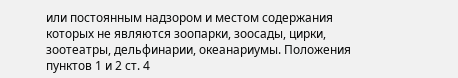или постоянным надзором и местом содержания которых не являются зоопарки, зоосады, цирки, зоотеатры, дельфинарии, океанариумы. Положения пунктов 1 и 2 ст. 4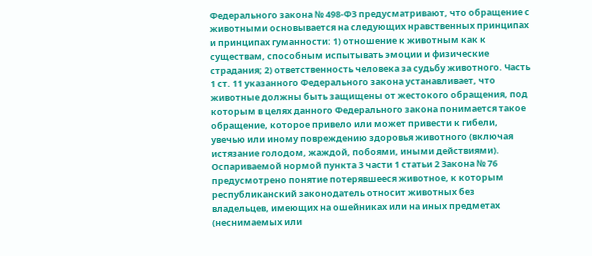Федерального закона № 498-ФЗ предусматривают, что обращение с животными основывается на следующих нравственных принципах и принципах гуманности: 1) отношение к животным как к существам, способным испытывать эмоции и физические страдания; 2) ответственность человека за судьбу животного. Часть 1 ст. 11 указанного Федерального закона устанавливает, что животные должны быть защищены от жестокого обращения, под которым в целях данного Федерального закона понимается такое обращение, которое привело или может привести к гибели, увечью или иному повреждению здоровья животного (включая истязание голодом, жаждой, побоями, иными действиями). Оспариваемой нормой пункта 3 части 1 статьи 2 Закона № 76 предусмотрено понятие потерявшееся животное, к которым республиканский законодатель относит животных без владельцев, имеющих на ошейниках или на иных предметах (неснимаемых или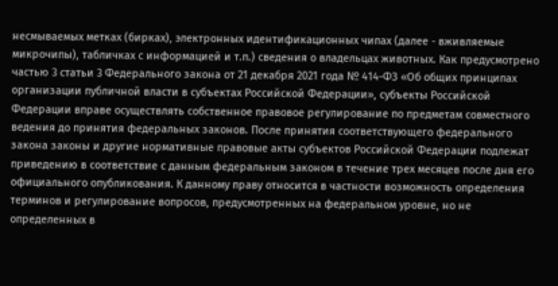несмываемых метках (бирках), электронных идентификационных чипах (далее - вживляемые микрочипы), табличках с информацией и т.п.) сведения о владельцах животных. Как предусмотрено частью 3 статьи 3 Федерального закона от 21 декабря 2021 года № 414-ФЗ «Об общих принципах организации публичной власти в субъектах Российской Федерации», субъекты Российской Федерации вправе осуществлять собственное правовое регулирование по предметам совместного ведения до принятия федеральных законов. После принятия соответствующего федерального закона законы и другие нормативные правовые акты субъектов Российской Федерации подлежат приведению в соответствие с данным федеральным законом в течение трех месяцев после дня его официального опубликования. К данному праву относится в частности возможность определения терминов и регулирование вопросов, предусмотренных на федеральном уровне, но не определенных в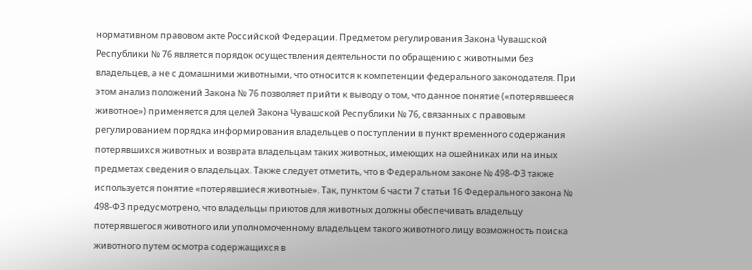нормативном правовом акте Российской Федерации. Предметом регулирования Закона Чувашской Республики № 76 является порядок осуществления деятельности по обращению с животными без владельцев, а не с домашними животными, что относится к компетенции федерального законодателя. При этом анализ положений Закона № 76 позволяет прийти к выводу о том, что данное понятие («потерявшееся животное») применяется для целей Закона Чувашской Республики № 76, связанных с правовым регулированием порядка информирования владельцев о поступлении в пункт временного содержания потерявшихся животных и возврата владельцам таких животных, имеющих на ошейниках или на иных предметах сведения о владельцах. Также следует отметить, что в Федеральном законе № 498-ФЗ также используется понятие «потерявшиеся животные». Так, пунктом 6 части 7 статьи 16 Федерального закона № 498-ФЗ предусмотрено, что владельцы приютов для животных должны обеспечивать владельцу потерявшегося животного или уполномоченному владельцем такого животного лицу возможность поиска животного путем осмотра содержащихся в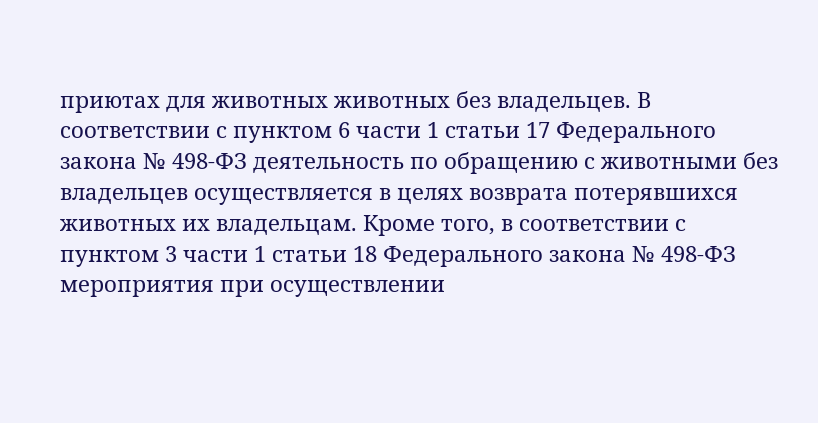приютах для животных животных без владельцев. В соответствии с пунктом 6 части 1 статьи 17 Федерального закона № 498-ФЗ деятельность по обращению с животными без владельцев осуществляется в целях возврата потерявшихся животных их владельцам. Кроме того, в соответствии с пунктом 3 части 1 статьи 18 Федерального закона № 498-ФЗ мероприятия при осуществлении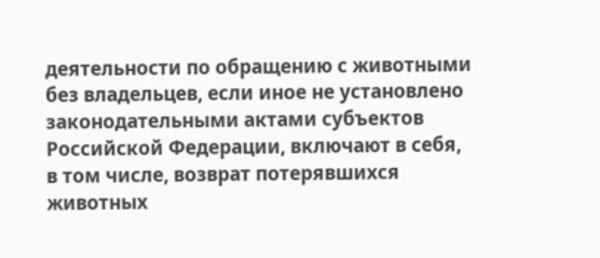деятельности по обращению с животными без владельцев, если иное не установлено законодательными актами субъектов Российской Федерации, включают в себя, в том числе, возврат потерявшихся животных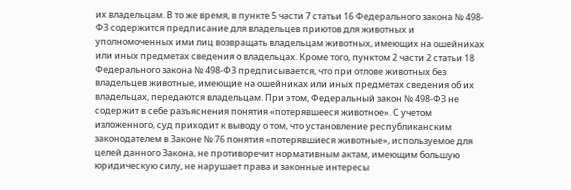их владельцам. В то же время, в пункте 5 части 7 статьи 16 Федерального закона № 498-ФЗ содержится предписание для владельцев приютов для животных и уполномоченных ими лиц возвращать владельцам животных, имеющих на ошейниках или иных предметах сведения о владельцах. Кроме того, пунктом 2 части 2 статьи 18 Федерального закона № 498-ФЗ предписывается, что при отлове животных без владельцев животные, имеющие на ошейниках или иных предметах сведения об их владельцах, передаются владельцам. При этом, Федеральный закон № 498-ФЗ не содержит в себе разъяснения понятия «потерявшееся животное». С учетом изложенного, суд приходит к выводу о том, что установление республиканским законодателем в Законе № 76 понятия «потерявшиеся животные», используемое для целей данного Закона, не противоречит нормативным актам, имеющим большую юридическую силу, не нарушает права и законные интересы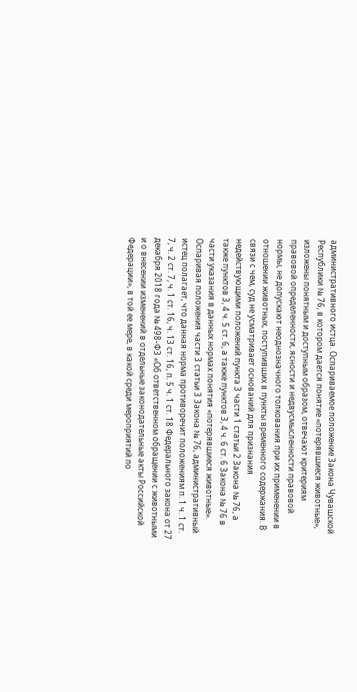административного истца. Оспариваемое положение Закона Чувашской Республики № 76, в котором дается понятие «потерявшиеся животные», изложены понятным и доступным образом, отвечают критериям правовой определенности, ясности и недвусмысленности правовой нормы, не допускают неоднозначного толкования при их применении в отношении животных, поступивших в пункты временного содержания. В связи с чем, суд не усматривает оснований для признания недействующими положений пункта 3 части 1 статьи 2 Закона № 76, а также пунктов 3, 4 ч. 5 ст. 6, а также пунктов 3, 4 ч. 6 ст. 6 Закона № 76 в части указания в данных нормах понятия «потерявшиеся животные». Оспаривая положения части 3 статьи 3 Закона № 76, административный истец полагает, что данная норма противоречит положениям п. 1 ч. 1 ст. 7, ч. 2 ст. 7, ч. 1 ст. 16, ч. 13 ст. 16, п. 5 ч. 1 ст. 18 Федерального закона от 27 декабря 2018 года № 498-ФЗ «Об ответственном обращении с животными и о внесении изменений в отдельные законодательные акты Российской Федерации», в той ее мере, в какой среди мероприятий по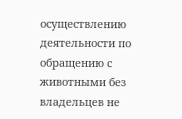осуществлению деятельности по обращению с животными без владельцев не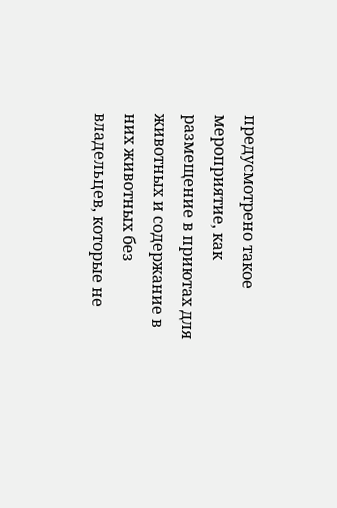предусмотрено такое мероприятие, как размещение в приютах для животных и содержание в них животных без владельцев, которые не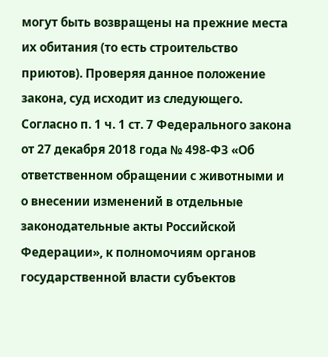могут быть возвращены на прежние места их обитания (то есть строительство приютов). Проверяя данное положение закона, суд исходит из следующего. Согласно п. 1 ч. 1 ст. 7 Федерального закона от 27 декабря 2018 года № 498-ФЗ «Об ответственном обращении с животными и о внесении изменений в отдельные законодательные акты Российской Федерации», к полномочиям органов государственной власти субъектов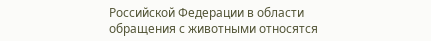Российской Федерации в области обращения с животными относятся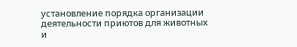установление порядка организации деятельности приютов для животных и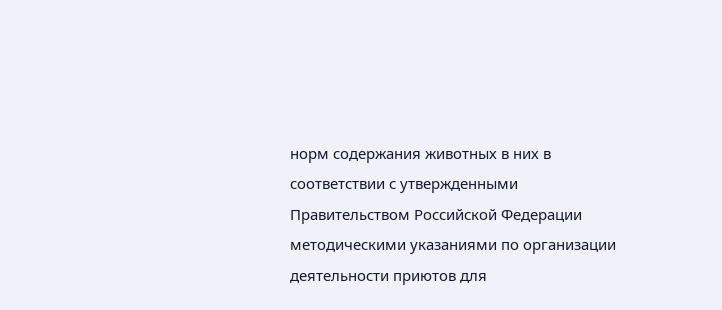норм содержания животных в них в соответствии с утвержденными Правительством Российской Федерации методическими указаниями по организации деятельности приютов для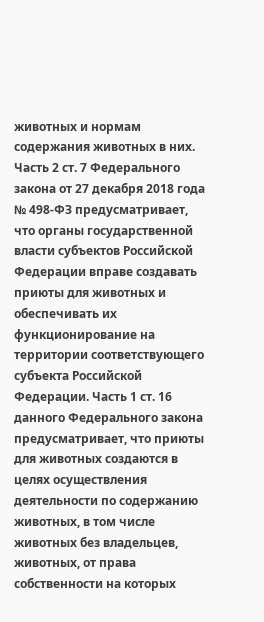животных и нормам содержания животных в них. Часть 2 ст. 7 Федерального закона от 27 декабря 2018 года № 498-ФЗ предусматривает, что органы государственной власти субъектов Российской Федерации вправе создавать приюты для животных и обеспечивать их функционирование на территории соответствующего субъекта Российской Федерации. Часть 1 ст. 16 данного Федерального закона предусматривает, что приюты для животных создаются в целях осуществления деятельности по содержанию животных, в том числе животных без владельцев, животных, от права собственности на которых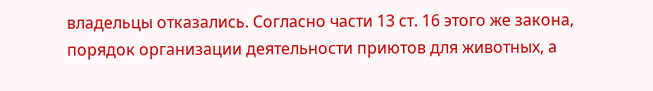владельцы отказались. Согласно части 13 ст. 16 этого же закона, порядок организации деятельности приютов для животных, а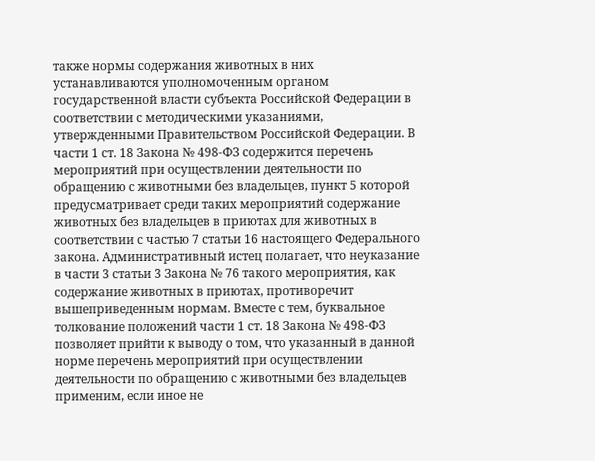также нормы содержания животных в них устанавливаются уполномоченным органом государственной власти субъекта Российской Федерации в соответствии с методическими указаниями, утвержденными Правительством Российской Федерации. В части 1 ст. 18 Закона № 498-ФЗ содержится перечень мероприятий при осуществлении деятельности по обращению с животными без владельцев, пункт 5 которой предусматривает среди таких мероприятий содержание животных без владельцев в приютах для животных в соответствии с частью 7 статьи 16 настоящего Федерального закона. Административный истец полагает, что неуказание в части 3 статьи 3 Закона № 76 такого мероприятия, как содержание животных в приютах, противоречит вышеприведенным нормам. Вместе с тем, буквальное толкование положений части 1 ст. 18 Закона № 498-ФЗ позволяет прийти к выводу о том, что указанный в данной норме перечень мероприятий при осуществлении деятельности по обращению с животными без владельцев применим, если иное не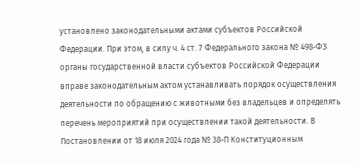установлено законодательными актами субъектов Российской Федерации. При этом, в силу ч. 4 ст. 7 Федерального закона № 498-ФЗ органы государственной власти субъектов Российской Федерации вправе законодательным актом устанавливать порядок осуществления деятельности по обращению с животными без владельцев и определять перечень мероприятий при осуществлении такой деятельности. В Постановлении от 18 июля 2024 года № 38-П Конституционным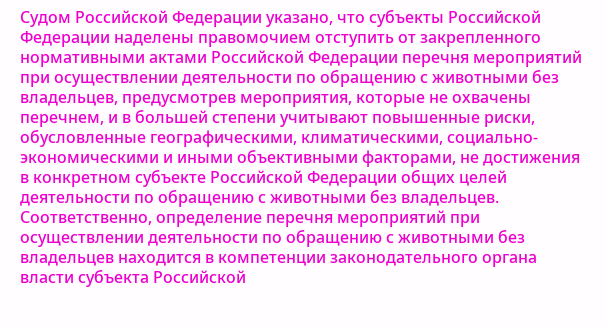Судом Российской Федерации указано, что субъекты Российской Федерации наделены правомочием отступить от закрепленного нормативными актами Российской Федерации перечня мероприятий при осуществлении деятельности по обращению с животными без владельцев, предусмотрев мероприятия, которые не охвачены перечнем, и в большей степени учитывают повышенные риски, обусловленные географическими, климатическими, социально- экономическими и иными объективными факторами, не достижения в конкретном субъекте Российской Федерации общих целей деятельности по обращению с животными без владельцев. Соответственно, определение перечня мероприятий при осуществлении деятельности по обращению с животными без владельцев находится в компетенции законодательного органа власти субъекта Российской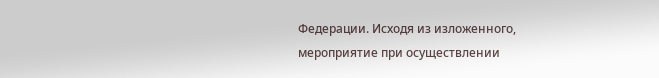Федерации. Исходя из изложенного, мероприятие при осуществлении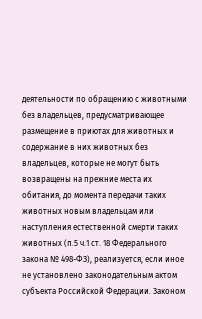деятельности по обращению с животными без владельцев, предусматривающее размещение в приютах для животных и содержание в них животных без владельцев, которые не могут быть возвращены на прежние места их обитания, до момента передачи таких животных новым владельцам или наступления естественной смерти таких животных (п.5 ч.1 ст. 18 Федерального закона № 498-ФЗ), реализуется, если иное не установлено законодательным актом субъекта Российской Федерации. Законом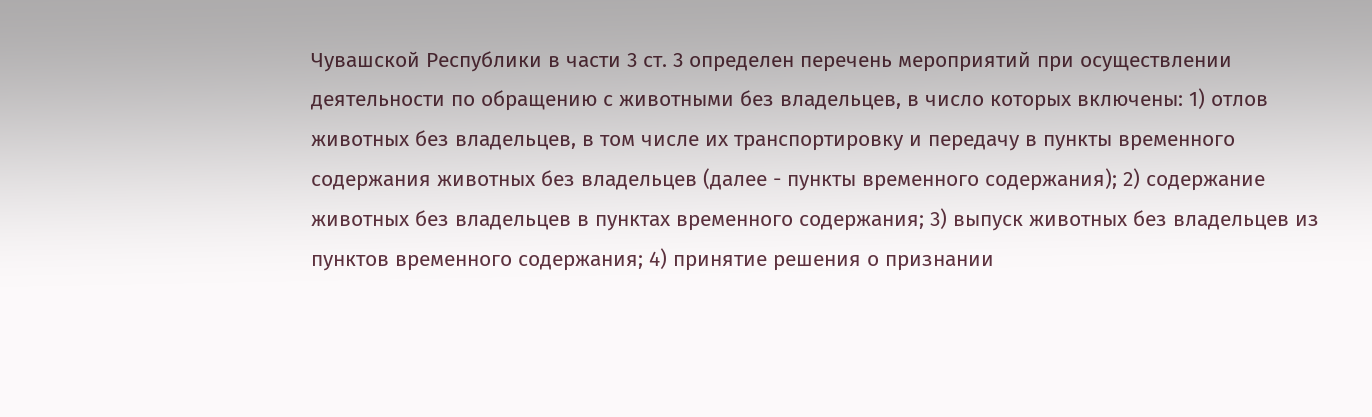Чувашской Республики в части 3 ст. 3 определен перечень мероприятий при осуществлении деятельности по обращению с животными без владельцев, в число которых включены: 1) отлов животных без владельцев, в том числе их транспортировку и передачу в пункты временного содержания животных без владельцев (далее - пункты временного содержания); 2) содержание животных без владельцев в пунктах временного содержания; 3) выпуск животных без владельцев из пунктов временного содержания; 4) принятие решения о признании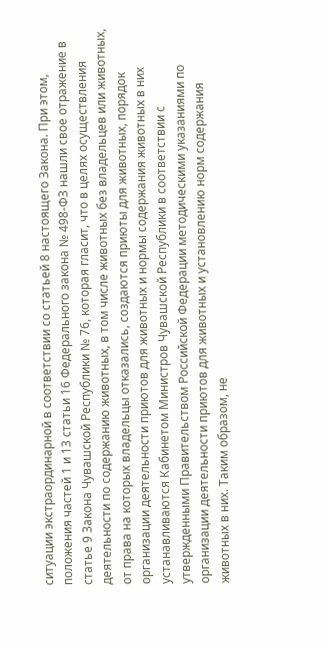ситуации экстраординарной в соответствии со статьей 8 настоящего Закона. При этом, положения частей 1 и 13 статьи 16 Федерального закона № 498-ФЗ нашли свое отражение в статье 9 Закона Чувашской Республики № 76, которая гласит, что в целях осуществления деятельности по содержанию животных, в том числе животных без владельцев или животных, от права на которых владельцы отказались, создаются приюты для животных, порядок организации деятельности приютов для животных и нормы содержания животных в них устанавливаются Кабинетом Министров Чувашской Республики в соответствии с утвержденными Правительством Российской Федерации методическими указаниями по организации деятельности приютов для животных и установлению норм содержания животных в них. Таким образом, не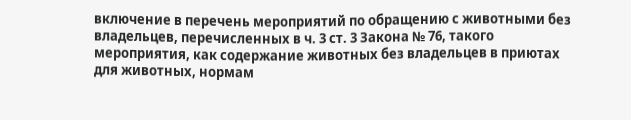включение в перечень мероприятий по обращению с животными без владельцев, перечисленных в ч. 3 ст. 3 Закона № 76, такого мероприятия, как содержание животных без владельцев в приютах для животных, нормам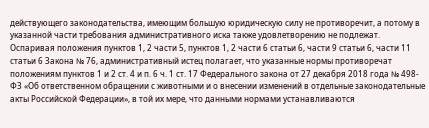действующего законодательства, имеющим большую юридическую силу не противоречит, а потому в указанной части требования административного иска также удовлетворению не подлежат. Оспаривая положения пунктов 1, 2 части 5, пунктов 1, 2 части 6 статьи 6, части 9 статьи 6, части 11 статьи 6 Закона № 76, административный истец полагает, что указанные нормы противоречат положениям пунктов 1 и 2 ст. 4 и п. 6 ч. 1 ст. 17 Федерального закона от 27 декабря 2018 года № 498-ФЗ «Об ответственном обращении с животными и о внесении изменений в отдельные законодательные акты Российской Федерации», в той их мере, что данными нормами устанавливаются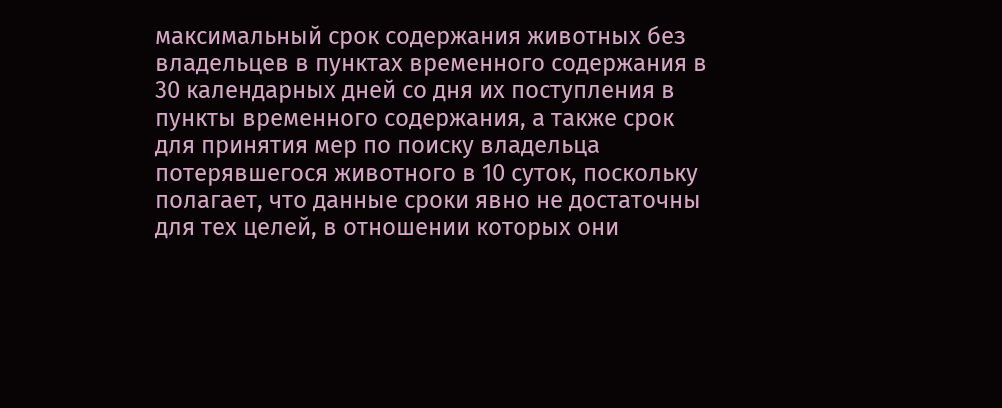максимальный срок содержания животных без владельцев в пунктах временного содержания в 30 календарных дней со дня их поступления в пункты временного содержания, а также срок для принятия мер по поиску владельца потерявшегося животного в 10 суток, поскольку полагает, что данные сроки явно не достаточны для тех целей, в отношении которых они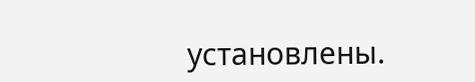установлены.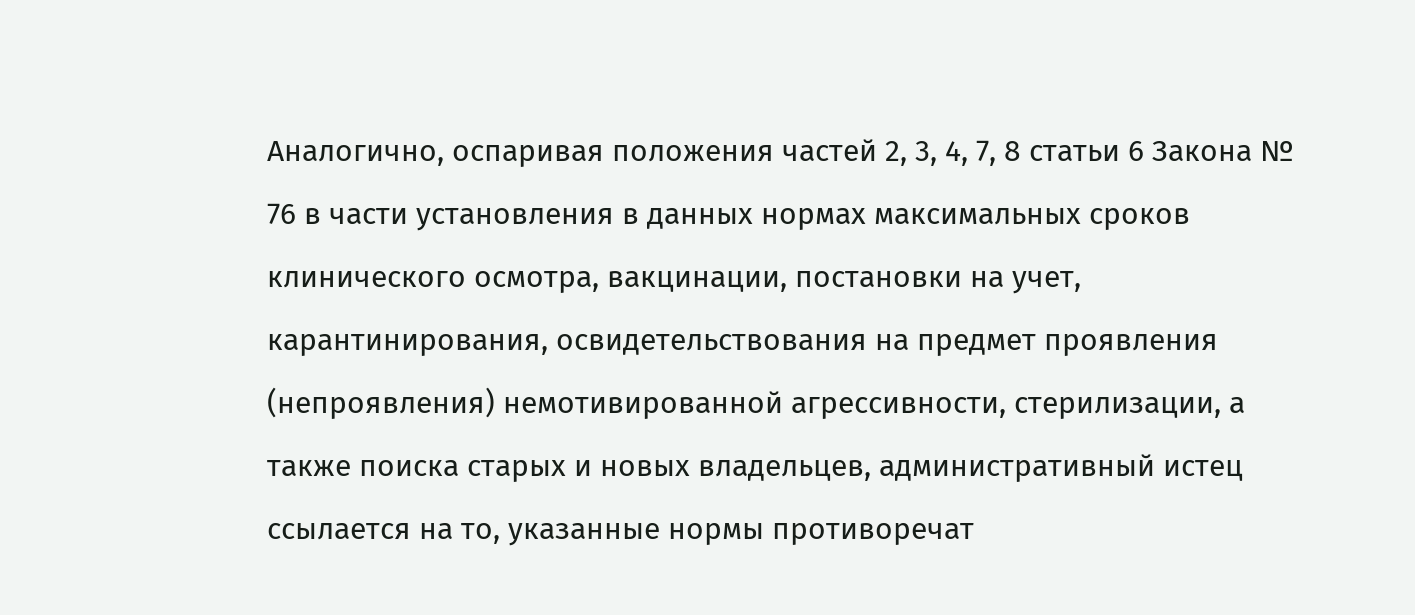Аналогично, оспаривая положения частей 2, 3, 4, 7, 8 статьи 6 Закона № 76 в части установления в данных нормах максимальных сроков клинического осмотра, вакцинации, постановки на учет, карантинирования, освидетельствования на предмет проявления (непроявления) немотивированной агрессивности, стерилизации, а также поиска старых и новых владельцев, административный истец ссылается на то, указанные нормы противоречат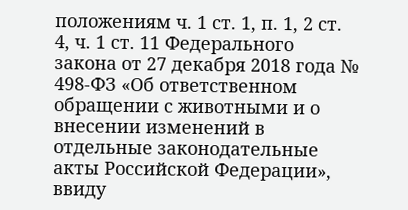положениям ч. 1 ст. 1, п. 1, 2 ст. 4, ч. 1 ст. 11 Федерального закона от 27 декабря 2018 года № 498-ФЗ «Об ответственном обращении с животными и о внесении изменений в отдельные законодательные акты Российской Федерации», ввиду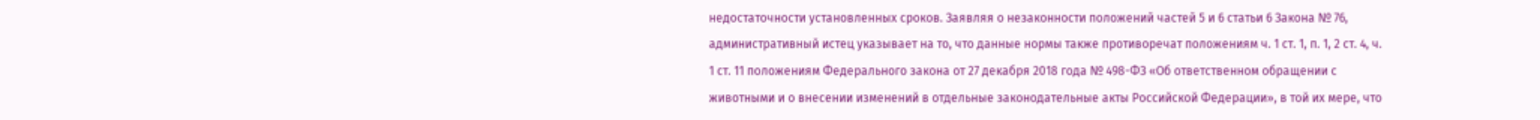недостаточности установленных сроков. Заявляя о незаконности положений частей 5 и 6 статьи 6 Закона № 76, административный истец указывает на то, что данные нормы также противоречат положениям ч. 1 ст. 1, п. 1, 2 ст. 4, ч. 1 ст. 11 положениям Федерального закона от 27 декабря 2018 года № 498-ФЗ «Об ответственном обращении с животными и о внесении изменений в отдельные законодательные акты Российской Федерации», в той их мере, что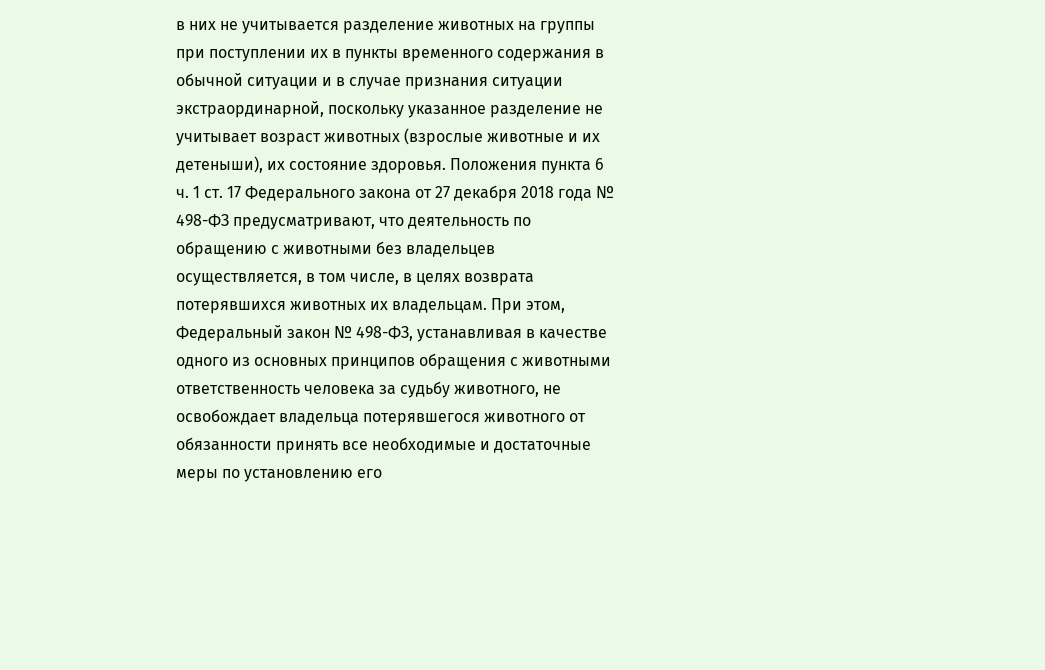в них не учитывается разделение животных на группы при поступлении их в пункты временного содержания в обычной ситуации и в случае признания ситуации экстраординарной, поскольку указанное разделение не учитывает возраст животных (взрослые животные и их детеныши), их состояние здоровья. Положения пункта 6 ч. 1 ст. 17 Федерального закона от 27 декабря 2018 года № 498-ФЗ предусматривают, что деятельность по обращению с животными без владельцев осуществляется, в том числе, в целях возврата потерявшихся животных их владельцам. При этом, Федеральный закон № 498-ФЗ, устанавливая в качестве одного из основных принципов обращения с животными ответственность человека за судьбу животного, не освобождает владельца потерявшегося животного от обязанности принять все необходимые и достаточные меры по установлению его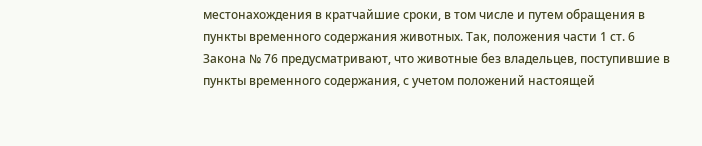местонахождения в кратчайшие сроки, в том числе и путем обращения в пункты временного содержания животных. Так, положения части 1 ст. 6 Закона № 76 предусматривают, что животные без владельцев, поступившие в пункты временного содержания, с учетом положений настоящей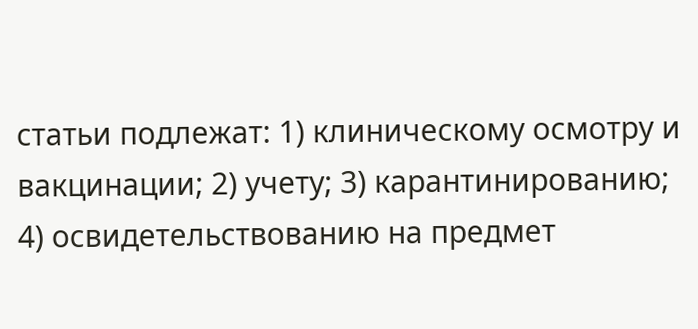статьи подлежат: 1) клиническому осмотру и вакцинации; 2) учету; 3) карантинированию; 4) освидетельствованию на предмет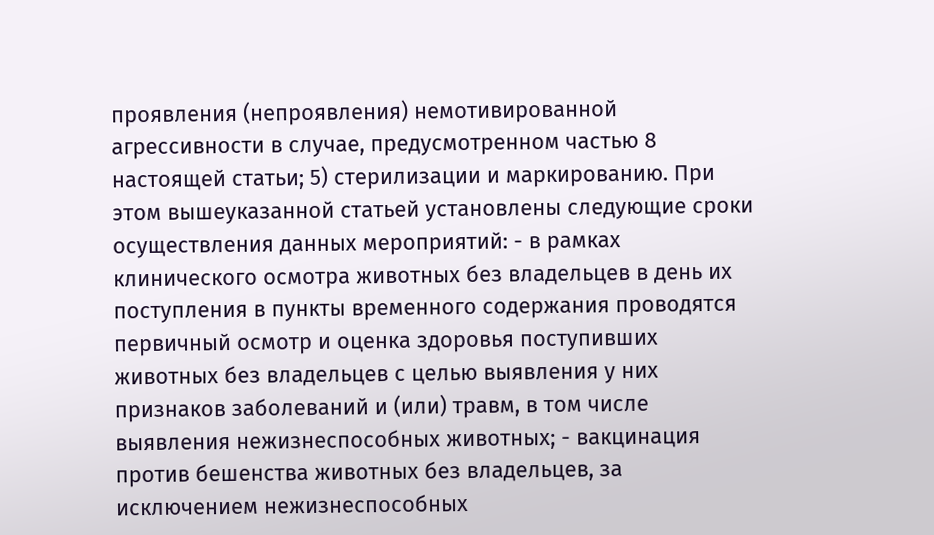проявления (непроявления) немотивированной агрессивности в случае, предусмотренном частью 8 настоящей статьи; 5) стерилизации и маркированию. При этом вышеуказанной статьей установлены следующие сроки осуществления данных мероприятий: - в рамках клинического осмотра животных без владельцев в день их поступления в пункты временного содержания проводятся первичный осмотр и оценка здоровья поступивших животных без владельцев с целью выявления у них признаков заболеваний и (или) травм, в том числе выявления нежизнеспособных животных; - вакцинация против бешенства животных без владельцев, за исключением нежизнеспособных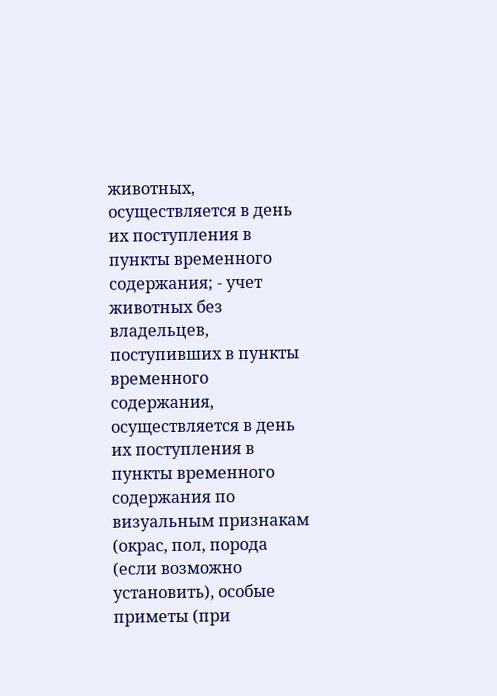животных, осуществляется в день их поступления в пункты временного содержания; - учет животных без владельцев, поступивших в пункты временного содержания, осуществляется в день их поступления в пункты временного содержания по визуальным признакам (окрас, пол, порода (если возможно установить), особые приметы (при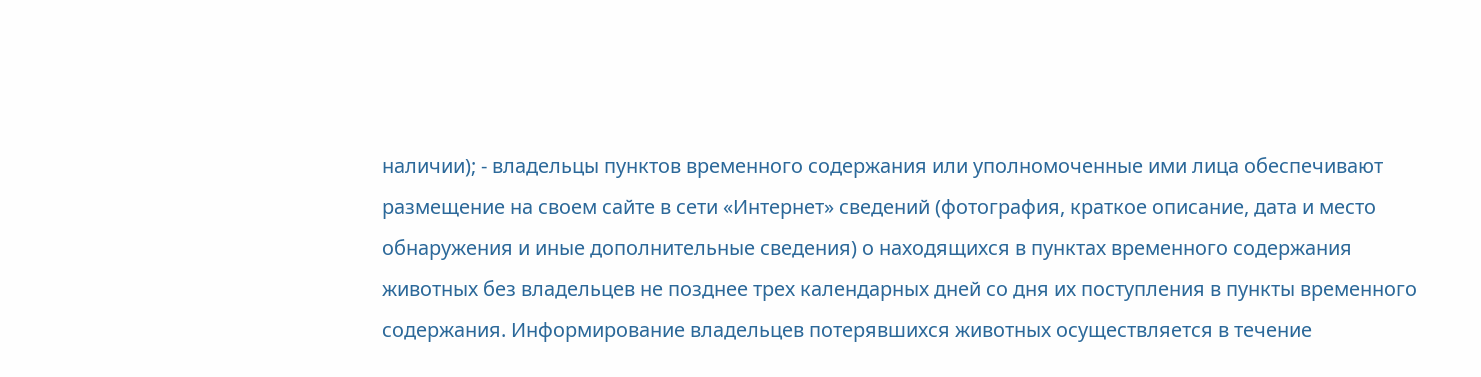наличии); - владельцы пунктов временного содержания или уполномоченные ими лица обеспечивают размещение на своем сайте в сети «Интернет» сведений (фотография, краткое описание, дата и место обнаружения и иные дополнительные сведения) о находящихся в пунктах временного содержания животных без владельцев не позднее трех календарных дней со дня их поступления в пункты временного содержания. Информирование владельцев потерявшихся животных осуществляется в течение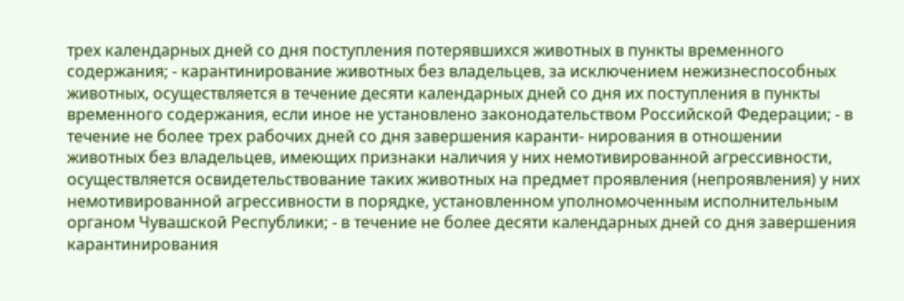трех календарных дней со дня поступления потерявшихся животных в пункты временного содержания; - карантинирование животных без владельцев, за исключением нежизнеспособных животных, осуществляется в течение десяти календарных дней со дня их поступления в пункты временного содержания, если иное не установлено законодательством Российской Федерации; - в течение не более трех рабочих дней со дня завершения каранти- нирования в отношении животных без владельцев, имеющих признаки наличия у них немотивированной агрессивности, осуществляется освидетельствование таких животных на предмет проявления (непроявления) у них немотивированной агрессивности в порядке, установленном уполномоченным исполнительным органом Чувашской Республики; - в течение не более десяти календарных дней со дня завершения карантинирования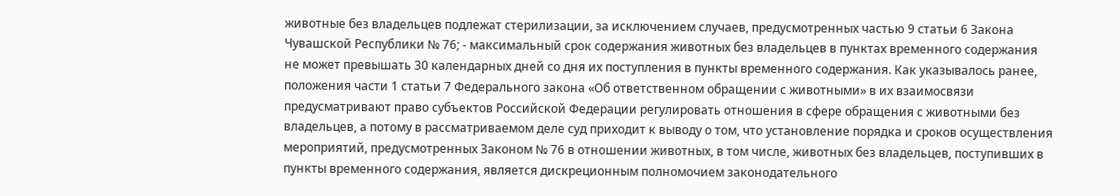животные без владельцев подлежат стерилизации, за исключением случаев, предусмотренных частью 9 статьи 6 Закона Чувашской Республики № 76; - максимальный срок содержания животных без владельцев в пунктах временного содержания не может превышать 30 календарных дней со дня их поступления в пункты временного содержания. Как указывалось ранее, положения части 1 статьи 7 Федерального закона «Об ответственном обращении с животными» в их взаимосвязи предусматривают право субъектов Российской Федерации регулировать отношения в сфере обращения с животными без владельцев, а потому в рассматриваемом деле суд приходит к выводу о том, что установление порядка и сроков осуществления мероприятий, предусмотренных Законом № 76 в отношении животных, в том числе, животных без владельцев, поступивших в пункты временного содержания, является дискреционным полномочием законодательного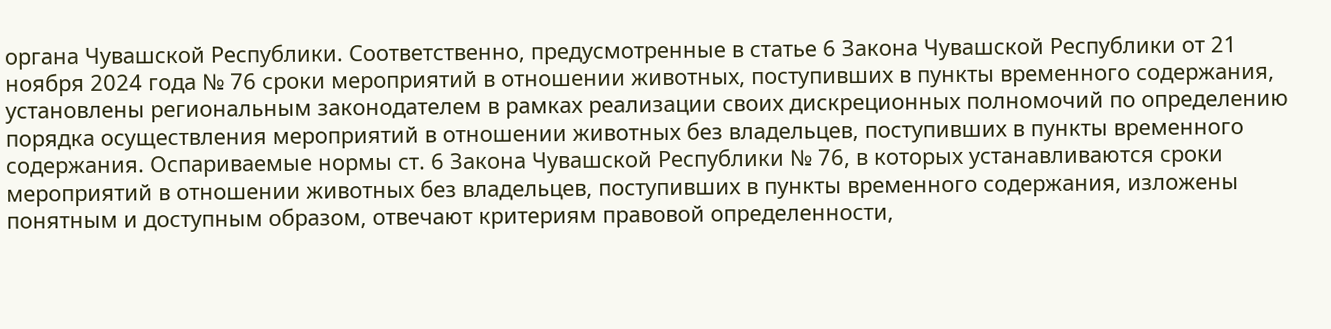органа Чувашской Республики. Соответственно, предусмотренные в статье 6 Закона Чувашской Республики от 21 ноября 2024 года № 76 сроки мероприятий в отношении животных, поступивших в пункты временного содержания, установлены региональным законодателем в рамках реализации своих дискреционных полномочий по определению порядка осуществления мероприятий в отношении животных без владельцев, поступивших в пункты временного содержания. Оспариваемые нормы ст. 6 Закона Чувашской Республики № 76, в которых устанавливаются сроки мероприятий в отношении животных без владельцев, поступивших в пункты временного содержания, изложены понятным и доступным образом, отвечают критериям правовой определенности,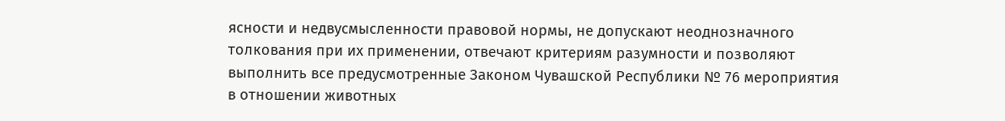ясности и недвусмысленности правовой нормы, не допускают неоднозначного толкования при их применении, отвечают критериям разумности и позволяют выполнить все предусмотренные Законом Чувашской Республики № 76 мероприятия в отношении животных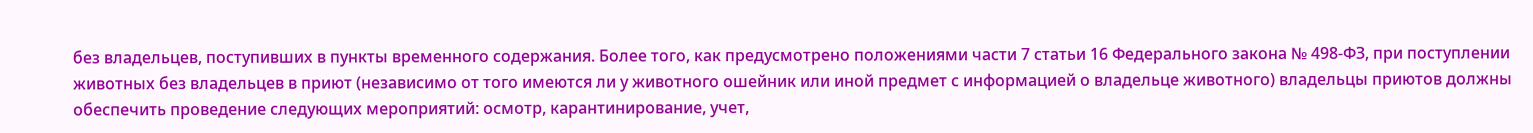без владельцев, поступивших в пункты временного содержания. Более того, как предусмотрено положениями части 7 статьи 16 Федерального закона № 498-ФЗ, при поступлении животных без владельцев в приют (независимо от того имеются ли у животного ошейник или иной предмет с информацией о владельце животного) владельцы приютов должны обеспечить проведение следующих мероприятий: осмотр, карантинирование, учет,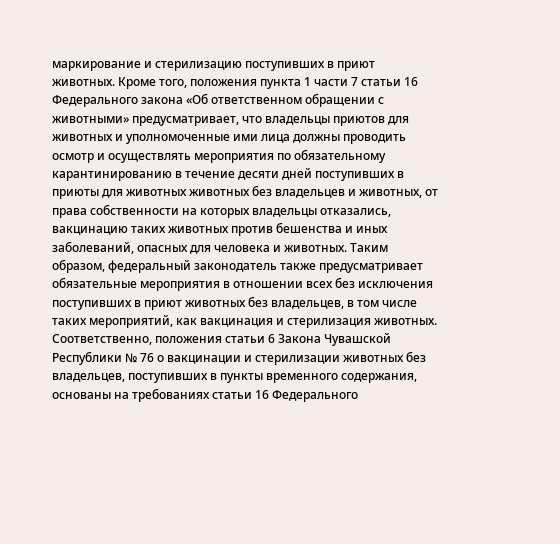маркирование и стерилизацию поступивших в приют животных. Кроме того, положения пункта 1 части 7 статьи 16 Федерального закона «Об ответственном обращении с животными» предусматривает, что владельцы приютов для животных и уполномоченные ими лица должны проводить осмотр и осуществлять мероприятия по обязательному карантинированию в течение десяти дней поступивших в приюты для животных животных без владельцев и животных, от права собственности на которых владельцы отказались, вакцинацию таких животных против бешенства и иных заболеваний, опасных для человека и животных. Таким образом, федеральный законодатель также предусматривает обязательные мероприятия в отношении всех без исключения поступивших в приют животных без владельцев, в том числе таких мероприятий, как вакцинация и стерилизация животных. Соответственно, положения статьи 6 Закона Чувашской Республики № 76 о вакцинации и стерилизации животных без владельцев, поступивших в пункты временного содержания, основаны на требованиях статьи 16 Федерального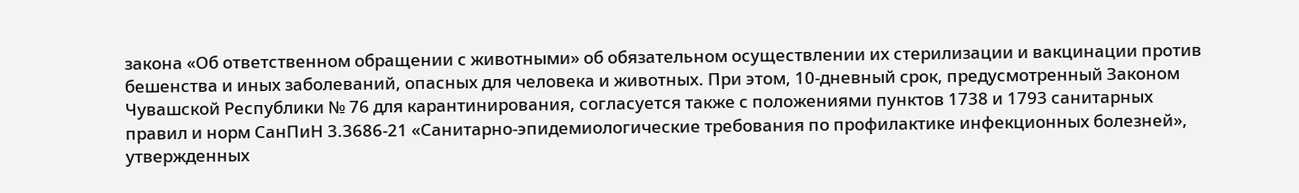закона «Об ответственном обращении с животными» об обязательном осуществлении их стерилизации и вакцинации против бешенства и иных заболеваний, опасных для человека и животных. При этом, 10-дневный срок, предусмотренный Законом Чувашской Республики № 76 для карантинирования, согласуется также с положениями пунктов 1738 и 1793 санитарных правил и норм СанПиН 3.3686-21 «Санитарно-эпидемиологические требования по профилактике инфекционных болезней», утвержденных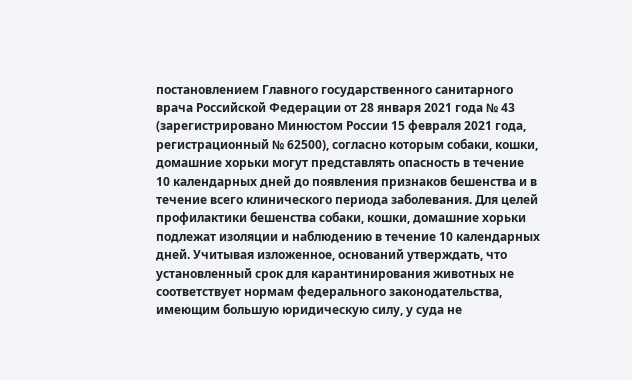постановлением Главного государственного санитарного врача Российской Федерации от 28 января 2021 года № 43 (зарегистрировано Минюстом России 15 февраля 2021 года, регистрационный № 62500), согласно которым собаки, кошки, домашние хорьки могут представлять опасность в течение 10 календарных дней до появления признаков бешенства и в течение всего клинического периода заболевания. Для целей профилактики бешенства собаки, кошки, домашние хорьки подлежат изоляции и наблюдению в течение 10 календарных дней. Учитывая изложенное, оснований утверждать, что установленный срок для карантинирования животных не соответствует нормам федерального законодательства, имеющим большую юридическую силу, у суда не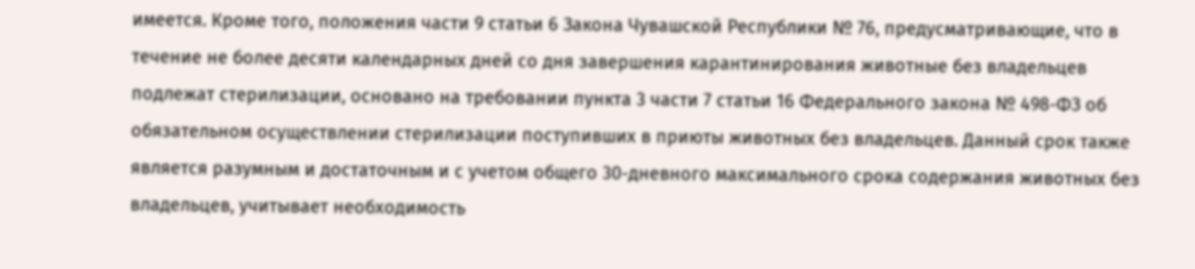имеется. Кроме того, положения части 9 статьи 6 Закона Чувашской Республики № 76, предусматривающие, что в течение не более десяти календарных дней со дня завершения карантинирования животные без владельцев подлежат стерилизации, основано на требовании пункта 3 части 7 статьи 16 Федерального закона № 498-ФЗ об обязательном осуществлении стерилизации поступивших в приюты животных без владельцев. Данный срок также является разумным и достаточным и с учетом общего 30-дневного максимального срока содержания животных без владельцев, учитывает необходимость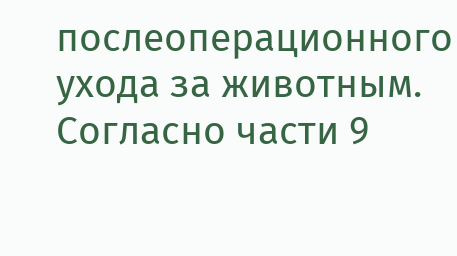послеоперационного ухода за животным. Согласно части 9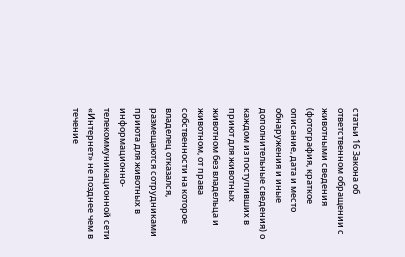статьи 16 Закона об ответственном обращении с животными сведения (фотография, краткое описание, дата и место обнаружения и иные дополнительные сведения) о каждом из поступивших в приют для животных животном без владельца и животном, от права собственности на которое владелец отказался, размещаются сотрудниками приюта для животных в информационно-телекоммуникационной сети «Интернет» не позднее чем в течение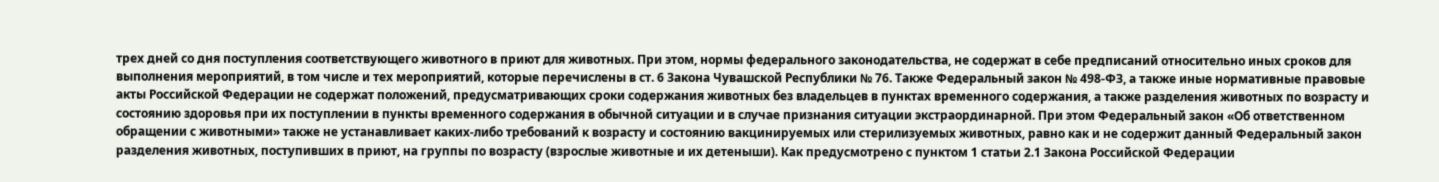трех дней со дня поступления соответствующего животного в приют для животных. При этом, нормы федерального законодательства, не содержат в себе предписаний относительно иных сроков для выполнения мероприятий, в том числе и тех мероприятий, которые перечислены в ст. 6 Закона Чувашской Республики № 76. Также Федеральный закон № 498-ФЗ, а также иные нормативные правовые акты Российской Федерации не содержат положений, предусматривающих сроки содержания животных без владельцев в пунктах временного содержания, а также разделения животных по возрасту и состоянию здоровья при их поступлении в пункты временного содержания в обычной ситуации и в случае признания ситуации экстраординарной. При этом Федеральный закон «Об ответственном обращении с животными» также не устанавливает каких-либо требований к возрасту и состоянию вакцинируемых или стерилизуемых животных, равно как и не содержит данный Федеральный закон разделения животных, поступивших в приют, на группы по возрасту (взрослые животные и их детеныши). Как предусмотрено с пунктом 1 статьи 2.1 Закона Российской Федерации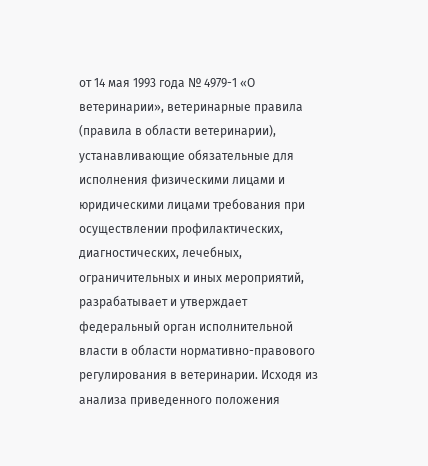от 14 мая 1993 года № 4979-1 «О ветеринарии», ветеринарные правила (правила в области ветеринарии), устанавливающие обязательные для исполнения физическими лицами и юридическими лицами требования при осуществлении профилактических, диагностических, лечебных, ограничительных и иных мероприятий, разрабатывает и утверждает федеральный орган исполнительной власти в области нормативно-правового регулирования в ветеринарии. Исходя из анализа приведенного положения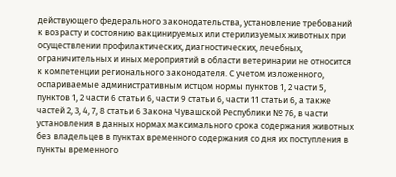действующего федерального законодательства, установление требований к возрасту и состоянию вакцинируемых или стерилизуемых животных при осуществлении профилактических, диагностических, лечебных, ограничительных и иных мероприятий в области ветеринарии не относится к компетенции регионального законодателя. С учетом изложенного, оспариваемые административным истцом нормы пунктов 1, 2 части 5, пунктов 1, 2 части 6 статьи 6, части 9 статьи 6, части 11 статьи 6, а также частей 2, 3, 4, 7, 8 статьи 6 Закона Чувашской Республики № 76, в части установления в данных нормах максимального срока содержания животных без владельцев в пунктах временного содержания со дня их поступления в пункты временного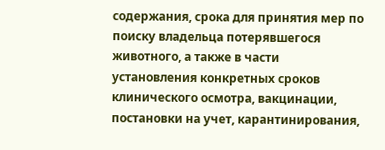содержания, срока для принятия мер по поиску владельца потерявшегося животного, а также в части установления конкретных сроков клинического осмотра, вакцинации, постановки на учет, карантинирования,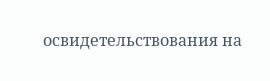освидетельствования на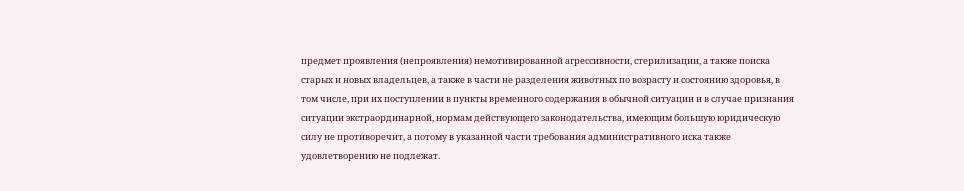предмет проявления (непроявления) немотивированной агрессивности, стерилизации, а также поиска старых и новых владельцев, а также в части не разделения животных по возрасту и состоянию здоровья, в том числе, при их поступлении в пункты временного содержания в обычной ситуации и в случае признания ситуации экстраординарной, нормам действующего законодательства, имеющим большую юридическую силу не противоречит, а потому в указанной части требования административного иска также удовлетворению не подлежат.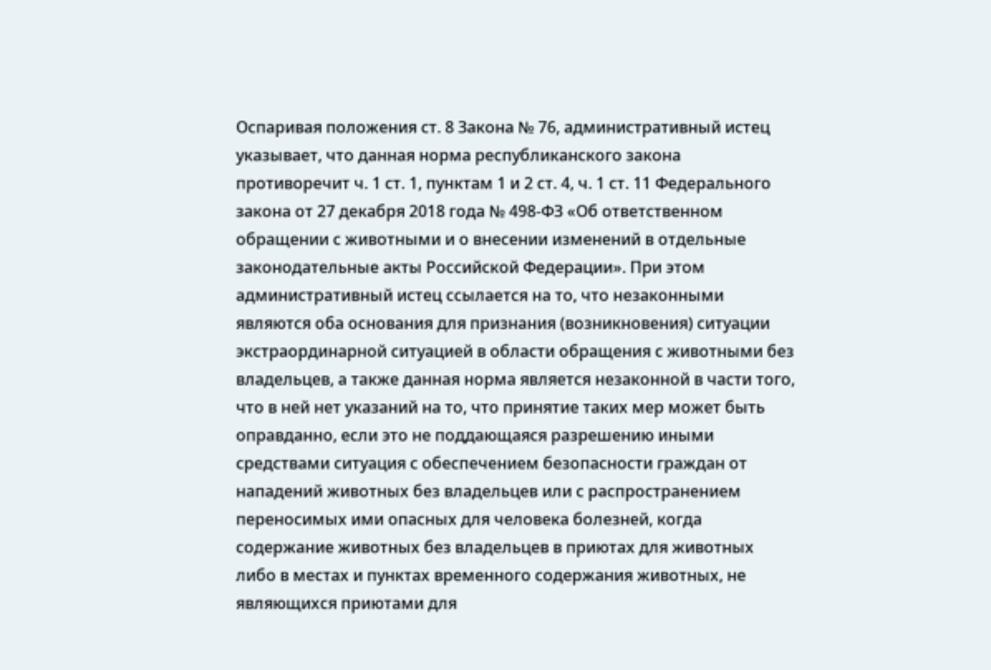Оспаривая положения ст. 8 Закона № 76, административный истец указывает, что данная норма республиканского закона противоречит ч. 1 ст. 1, пунктам 1 и 2 ст. 4, ч. 1 ст. 11 Федерального закона от 27 декабря 2018 года № 498-ФЗ «Об ответственном обращении с животными и о внесении изменений в отдельные законодательные акты Российской Федерации». При этом административный истец ссылается на то, что незаконными являются оба основания для признания (возникновения) ситуации экстраординарной ситуацией в области обращения с животными без владельцев, а также данная норма является незаконной в части того, что в ней нет указаний на то, что принятие таких мер может быть оправданно, если это не поддающаяся разрешению иными средствами ситуация с обеспечением безопасности граждан от нападений животных без владельцев или с распространением переносимых ими опасных для человека болезней, когда содержание животных без владельцев в приютах для животных либо в местах и пунктах временного содержания животных, не являющихся приютами для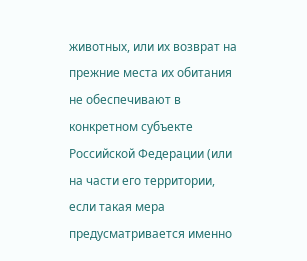животных, или их возврат на прежние места их обитания не обеспечивают в конкретном субъекте Российской Федерации (или на части его территории, если такая мера предусматривается именно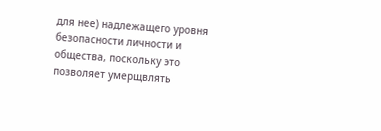для нее) надлежащего уровня безопасности личности и общества, поскольку это позволяет умерщвлять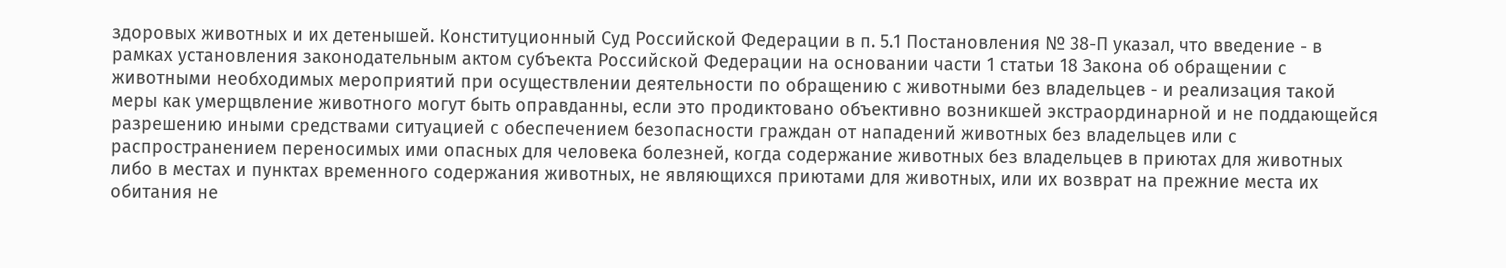здоровых животных и их детенышей. Конституционный Суд Российской Федерации в п. 5.1 Постановления № 38-П указал, что введение - в рамках установления законодательным актом субъекта Российской Федерации на основании части 1 статьи 18 Закона об обращении с животными необходимых мероприятий при осуществлении деятельности по обращению с животными без владельцев - и реализация такой меры как умерщвление животного могут быть оправданны, если это продиктовано объективно возникшей экстраординарной и не поддающейся разрешению иными средствами ситуацией с обеспечением безопасности граждан от нападений животных без владельцев или с распространением переносимых ими опасных для человека болезней, когда содержание животных без владельцев в приютах для животных либо в местах и пунктах временного содержания животных, не являющихся приютами для животных, или их возврат на прежние места их обитания не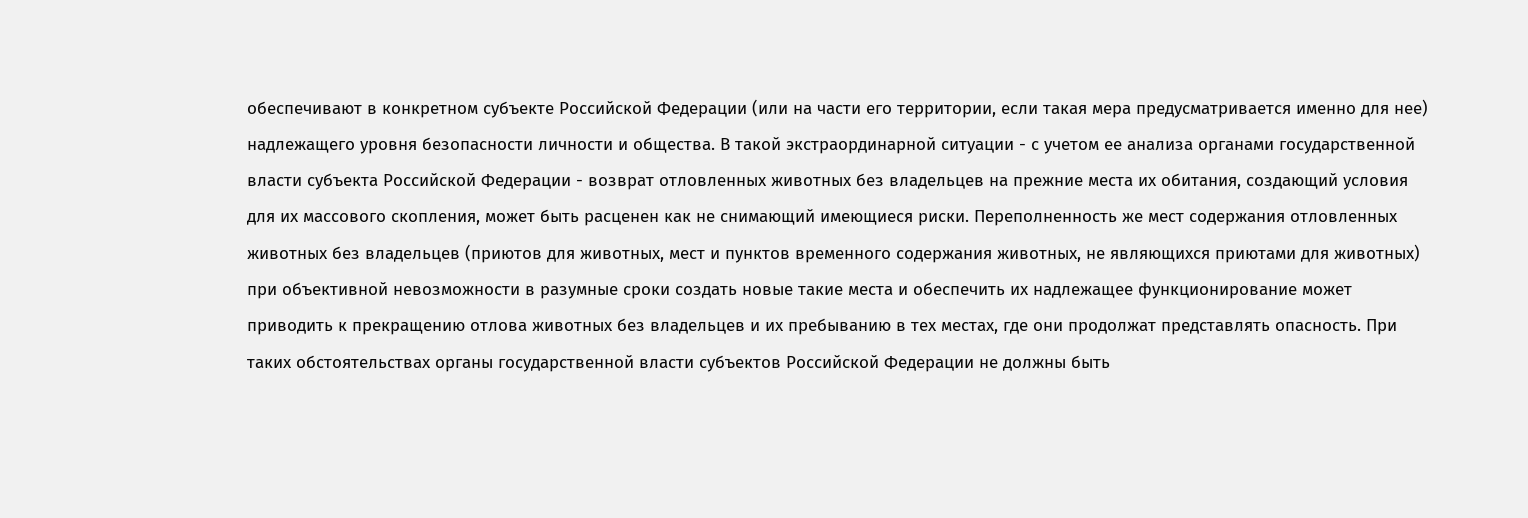обеспечивают в конкретном субъекте Российской Федерации (или на части его территории, если такая мера предусматривается именно для нее) надлежащего уровня безопасности личности и общества. В такой экстраординарной ситуации - с учетом ее анализа органами государственной власти субъекта Российской Федерации - возврат отловленных животных без владельцев на прежние места их обитания, создающий условия для их массового скопления, может быть расценен как не снимающий имеющиеся риски. Переполненность же мест содержания отловленных животных без владельцев (приютов для животных, мест и пунктов временного содержания животных, не являющихся приютами для животных) при объективной невозможности в разумные сроки создать новые такие места и обеспечить их надлежащее функционирование может приводить к прекращению отлова животных без владельцев и их пребыванию в тех местах, где они продолжат представлять опасность. При таких обстоятельствах органы государственной власти субъектов Российской Федерации не должны быть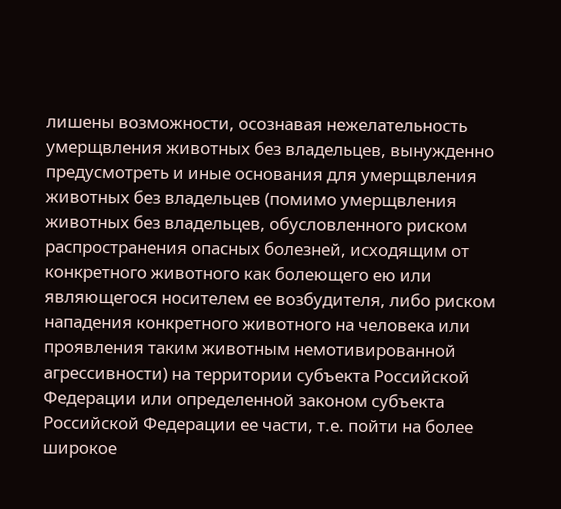лишены возможности, осознавая нежелательность умерщвления животных без владельцев, вынужденно предусмотреть и иные основания для умерщвления животных без владельцев (помимо умерщвления животных без владельцев, обусловленного риском распространения опасных болезней, исходящим от конкретного животного как болеющего ею или являющегося носителем ее возбудителя, либо риском нападения конкретного животного на человека или проявления таким животным немотивированной агрессивности) на территории субъекта Российской Федерации или определенной законом субъекта Российской Федерации ее части, т.е. пойти на более широкое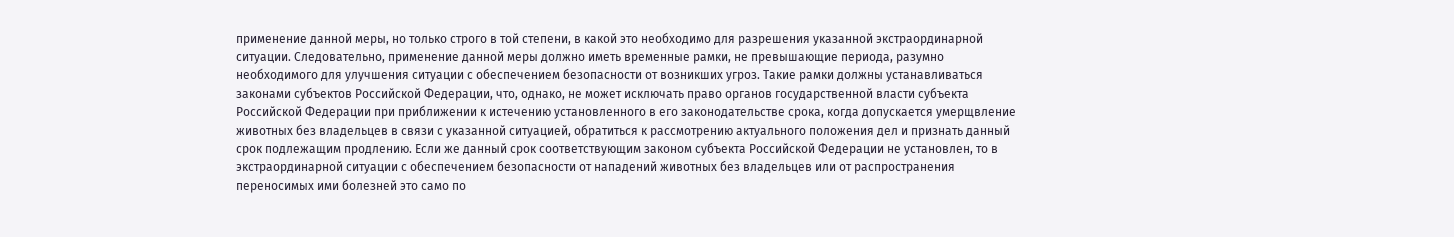применение данной меры, но только строго в той степени, в какой это необходимо для разрешения указанной экстраординарной ситуации. Следовательно, применение данной меры должно иметь временные рамки, не превышающие периода, разумно необходимого для улучшения ситуации с обеспечением безопасности от возникших угроз. Такие рамки должны устанавливаться законами субъектов Российской Федерации, что, однако, не может исключать право органов государственной власти субъекта Российской Федерации при приближении к истечению установленного в его законодательстве срока, когда допускается умерщвление животных без владельцев в связи с указанной ситуацией, обратиться к рассмотрению актуального положения дел и признать данный срок подлежащим продлению. Если же данный срок соответствующим законом субъекта Российской Федерации не установлен, то в экстраординарной ситуации с обеспечением безопасности от нападений животных без владельцев или от распространения переносимых ими болезней это само по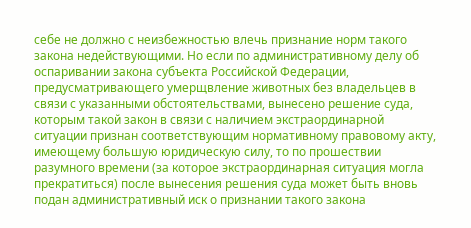себе не должно с неизбежностью влечь признание норм такого закона недействующими. Но если по административному делу об оспаривании закона субъекта Российской Федерации, предусматривающего умерщвление животных без владельцев в связи с указанными обстоятельствами, вынесено решение суда, которым такой закон в связи с наличием экстраординарной ситуации признан соответствующим нормативному правовому акту, имеющему большую юридическую силу, то по прошествии разумного времени (за которое экстраординарная ситуация могла прекратиться) после вынесения решения суда может быть вновь подан административный иск о признании такого закона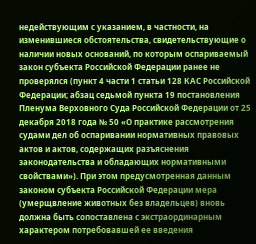недействующим с указанием, в частности, на изменившиеся обстоятельства, свидетельствующие о наличии новых оснований, по которым оспариваемый закон субъекта Российской Федерации ранее не проверялся (пункт 4 части 1 статьи 128 КАС Российской Федерации; абзац седьмой пункта 19 постановления Пленума Верховного Суда Российской Федерации от 25 декабря 2018 года № 50 «О практике рассмотрения судами дел об оспаривании нормативных правовых актов и актов, содержащих разъяснения законодательства и обладающих нормативными свойствами»). При этом предусмотренная данным законом субъекта Российской Федерации мера (умерщвление животных без владельцев) вновь должна быть сопоставлена с экстраординарным характером потребовавшей ее введения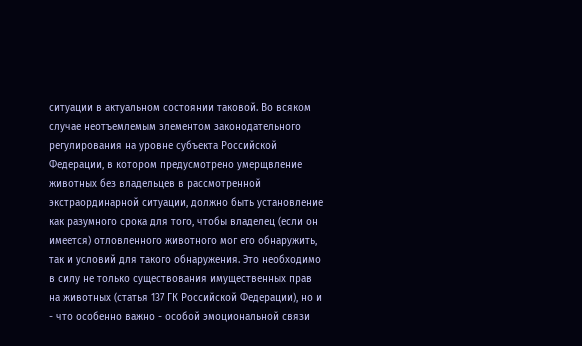ситуации в актуальном состоянии таковой. Во всяком случае неотъемлемым элементом законодательного регулирования на уровне субъекта Российской Федерации, в котором предусмотрено умерщвление животных без владельцев в рассмотренной экстраординарной ситуации, должно быть установление как разумного срока для того, чтобы владелец (если он имеется) отловленного животного мог его обнаружить, так и условий для такого обнаружения. Это необходимо в силу не только существования имущественных прав на животных (статья 137 ГК Российской Федерации), но и - что особенно важно - особой эмоциональной связи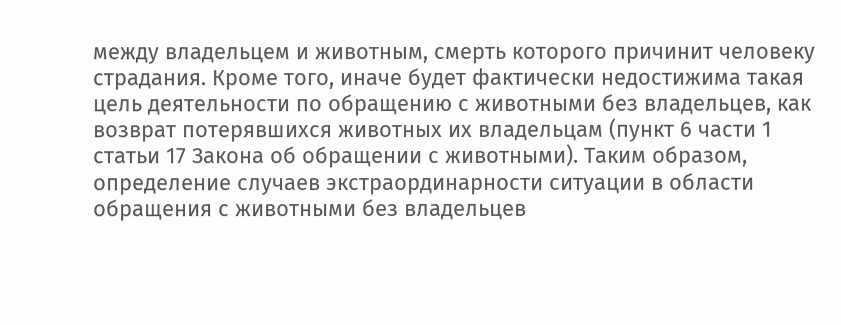между владельцем и животным, смерть которого причинит человеку страдания. Кроме того, иначе будет фактически недостижима такая цель деятельности по обращению с животными без владельцев, как возврат потерявшихся животных их владельцам (пункт 6 части 1 статьи 17 Закона об обращении с животными). Таким образом, определение случаев экстраординарности ситуации в области обращения с животными без владельцев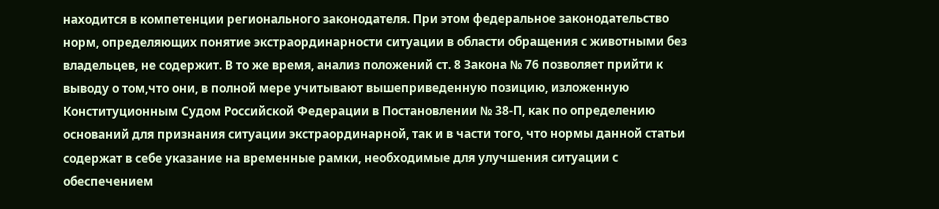находится в компетенции регионального законодателя. При этом федеральное законодательство норм, определяющих понятие экстраординарности ситуации в области обращения с животными без владельцев, не содержит. В то же время, анализ положений ст. 8 Закона № 76 позволяет прийти к выводу о том,что они, в полной мере учитывают вышеприведенную позицию, изложенную Конституционным Судом Российской Федерации в Постановлении № 38-П, как по определению оснований для признания ситуации экстраординарной, так и в части того, что нормы данной статьи содержат в себе указание на временные рамки, необходимые для улучшения ситуации с обеспечением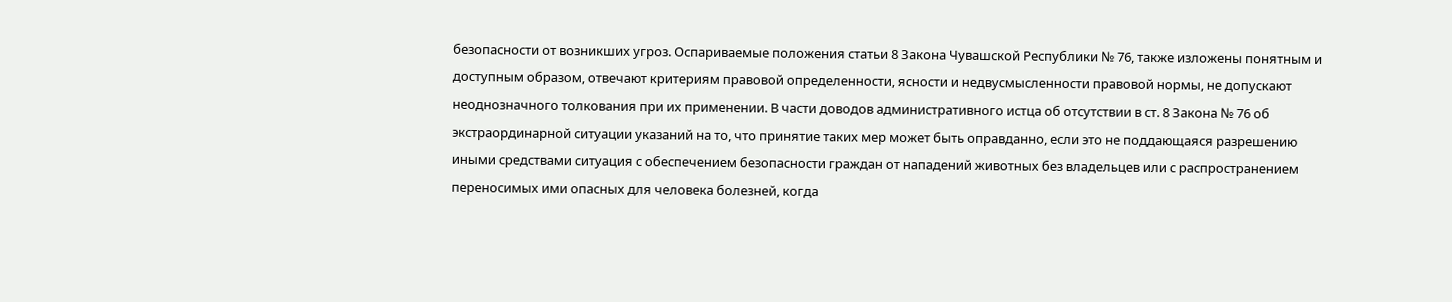безопасности от возникших угроз. Оспариваемые положения статьи 8 Закона Чувашской Республики № 76, также изложены понятным и доступным образом, отвечают критериям правовой определенности, ясности и недвусмысленности правовой нормы, не допускают неоднозначного толкования при их применении. В части доводов административного истца об отсутствии в ст. 8 Закона № 76 об экстраординарной ситуации указаний на то, что принятие таких мер может быть оправданно, если это не поддающаяся разрешению иными средствами ситуация с обеспечением безопасности граждан от нападений животных без владельцев или с распространением переносимых ими опасных для человека болезней, когда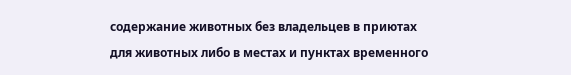содержание животных без владельцев в приютах для животных либо в местах и пунктах временного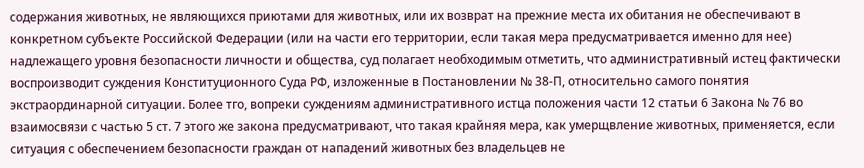содержания животных, не являющихся приютами для животных, или их возврат на прежние места их обитания не обеспечивают в конкретном субъекте Российской Федерации (или на части его территории, если такая мера предусматривается именно для нее) надлежащего уровня безопасности личности и общества, суд полагает необходимым отметить, что административный истец фактически воспроизводит суждения Конституционного Суда РФ, изложенные в Постановлении № 38-П, относительно самого понятия экстраординарной ситуации. Более тго, вопреки суждениям административного истца положения части 12 статьи 6 Закона № 76 во взаимосвязи с частью 5 ст. 7 этого же закона предусматривают, что такая крайняя мера, как умерщвление животных, применяется, если ситуация с обеспечением безопасности граждан от нападений животных без владельцев не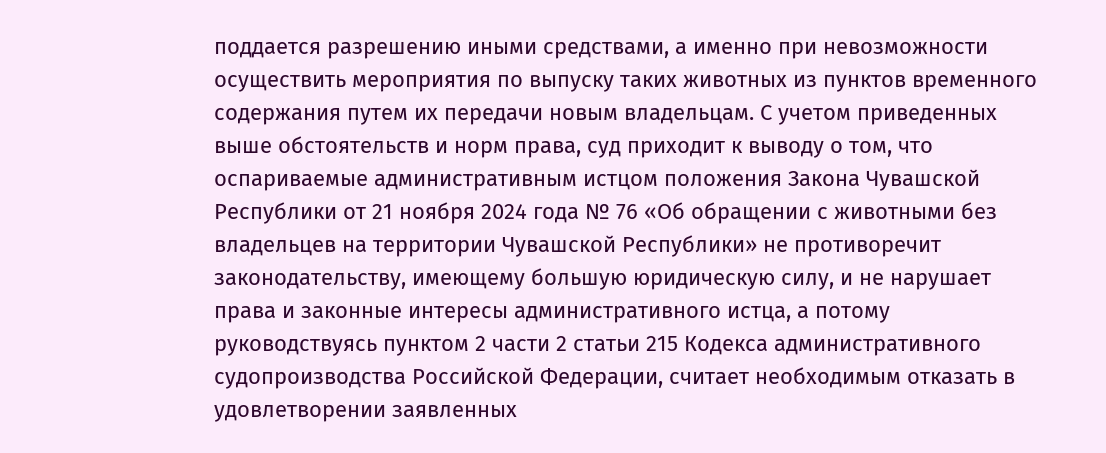поддается разрешению иными средствами, а именно при невозможности осуществить мероприятия по выпуску таких животных из пунктов временного содержания путем их передачи новым владельцам. С учетом приведенных выше обстоятельств и норм права, суд приходит к выводу о том, что оспариваемые административным истцом положения Закона Чувашской Республики от 21 ноября 2024 года № 76 «Об обращении с животными без владельцев на территории Чувашской Республики» не противоречит законодательству, имеющему большую юридическую силу, и не нарушает права и законные интересы административного истца, а потому руководствуясь пунктом 2 части 2 статьи 215 Кодекса административного судопроизводства Российской Федерации, считает необходимым отказать в удовлетворении заявленных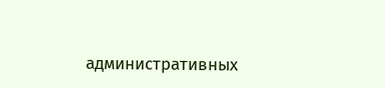административных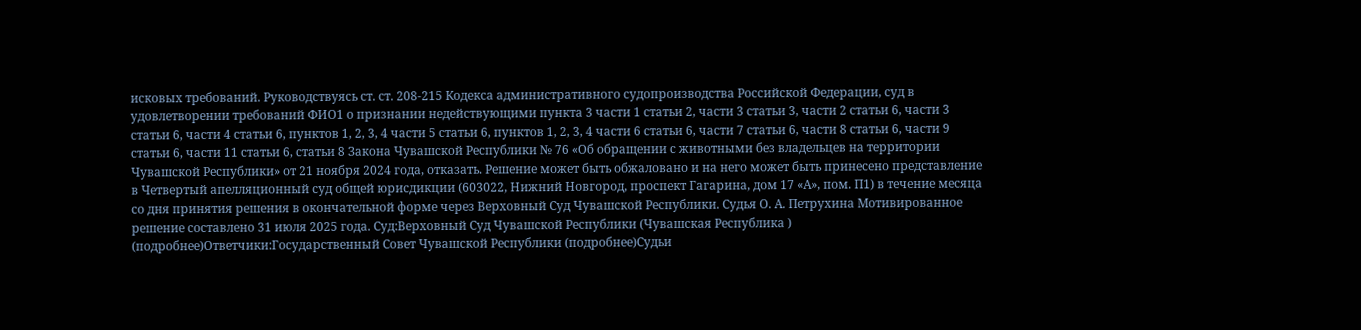исковых требований. Руководствуясь ст. ст. 208-215 Кодекса административного судопроизводства Российской Федерации, суд в удовлетворении требований ФИО1 о признании недействующими пункта 3 части 1 статьи 2, части 3 статьи 3, части 2 статьи 6, части 3 статьи 6, части 4 статьи 6, пунктов 1, 2, 3, 4 части 5 статьи 6, пунктов 1, 2, 3, 4 части 6 статьи 6, части 7 статьи 6, части 8 статьи 6, части 9 статьи 6, части 11 статьи 6, статьи 8 Закона Чувашской Республики № 76 «Об обращении с животными без владельцев на территории Чувашской Республики» от 21 ноября 2024 года, отказать. Решение может быть обжаловано и на него может быть принесено представление в Четвертый апелляционный суд общей юрисдикции (603022, Нижний Новгород, проспект Гагарина, дом 17 «А», пом. П1) в течение месяца со дня принятия решения в окончательной форме через Верховный Суд Чувашской Республики. Судья О. А. Петрухина Мотивированное решение составлено 31 июля 2025 года. Суд:Верховный Суд Чувашской Республики (Чувашская Республика ) (подробнее)Ответчики:Государственный Совет Чувашской Республики (подробнее)Судьи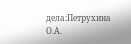дела:Петрухина О.А.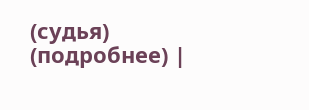(судья) (подробнее) |